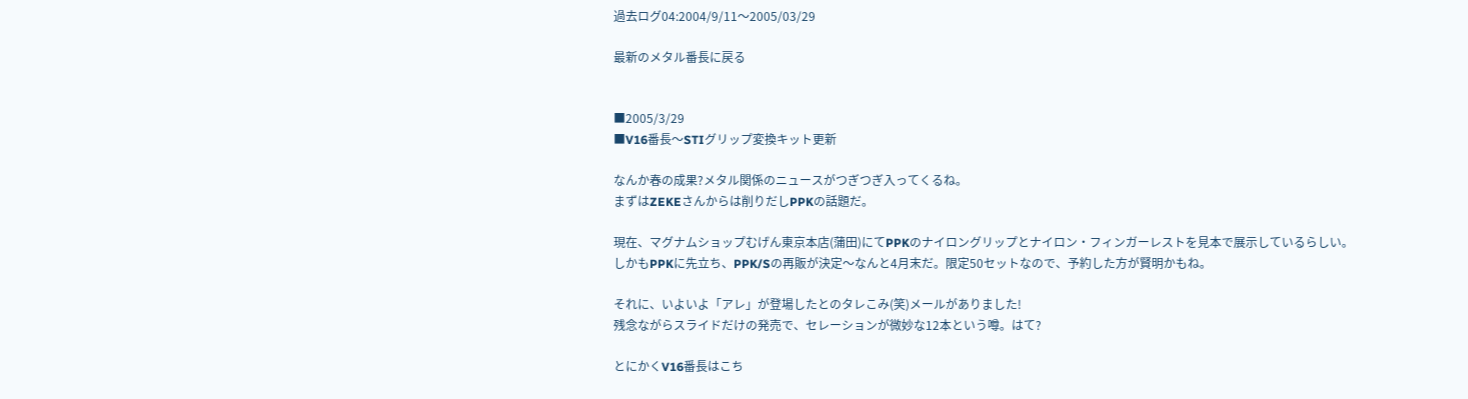過去ログ04:2004/9/11〜2005/03/29

最新のメタル番長に戻る


■2005/3/29
■V16番長〜STIグリップ変換キット更新

なんか春の成果?メタル関係のニュースがつぎつぎ入ってくるね。
まずはZEKEさんからは削りだしPPKの話題だ。

現在、マグナムショップむげん東京本店(蒲田)にてPPKのナイロングリップとナイロン・フィンガーレストを見本で展示しているらしい。
しかもPPKに先立ち、PPK/Sの再販が決定〜なんと4月末だ。限定50セットなので、予約した方が賢明かもね。

それに、いよいよ「アレ」が登場したとのタレこみ(笑)メールがありました!
残念ながらスライドだけの発売で、セレーションが微妙な12本という噂。はて?

とにかくV16番長はこち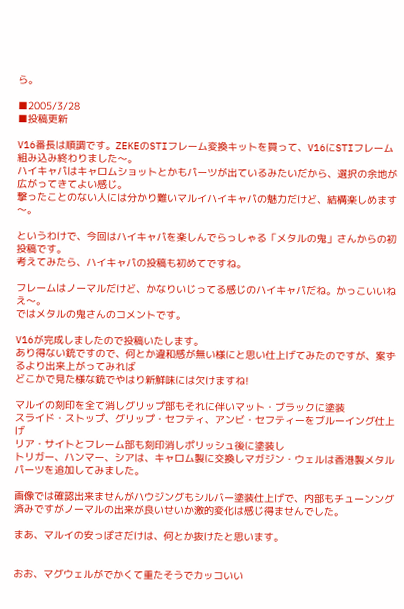ら。

■2005/3/28
■投稿更新

V16番長は順調です。ZEKEのSTIフレーム変換キットを買って、V16にSTIフレーム組み込み終わりました〜。
ハイキャパはキャロムショットとかもパーツが出ているみたいだから、選択の余地が広がってきてよい感じ。
撃ったことのない人には分かり難いマルイハイキャパの魅力だけど、結構楽しめます〜。

というわけで、今回はハイキャパを楽しんでらっしゃる「メタルの鬼」さんからの初投稿です。
考えてみたら、ハイキャパの投稿も初めてですね。

フレームはノーマルだけど、かなりいじってる感じのハイキャパだね。かっこいいねえ〜。
ではメタルの鬼さんのコメントです。

V16が完成しましたので投稿いたします。
あり得ない銃ですので、何とか違和感が無い様にと思い仕上げてみたのですが、案ずるより出来上がってみれば
どこかで見た様な銃でやはり新鮮味には欠けますね!

マルイの刻印を全て消しグリップ部もそれに伴いマット・ブラックに塗装
スライド・ストップ、グリップ・セフティ、アンビ・セフティーをブルーイング仕上げ
リア・サイトとフレーム部も刻印消しポリッシュ後に塗装し
トリガー、ハンマー、シアは、キャロム製に交換しマガジン・ウェルは香港製メタルパーツを追加してみました。

画像では確認出来ませんがハウジングもシルバー塗装仕上げで、内部もチューンング済みですがノーマルの出来が良いせいか激的変化は感じ得ませんでした。

まあ、マルイの安っぽさだけは、何とか抜けたと思います。


おお、マグウェルがでかくて重たそうでカッコいい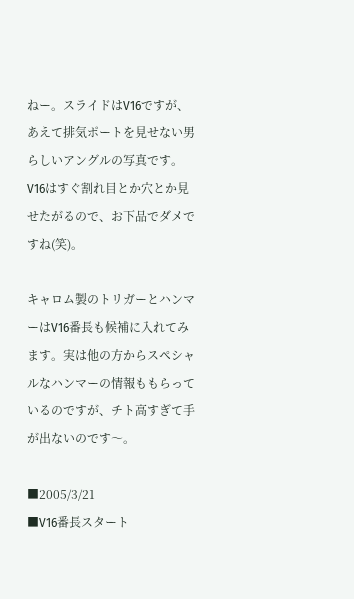ねー。スライドはV16ですが、あえて排気ポートを見せない男らしいアングルの写真です。V16はすぐ割れ目とか穴とか見せたがるので、お下品でダメですね(笑)。

キャロム製のトリガーとハンマーはV16番長も候補に入れてみます。実は他の方からスペシャルなハンマーの情報ももらっているのですが、チト高すぎて手が出ないのです〜。

■2005/3/21
■V16番長スタート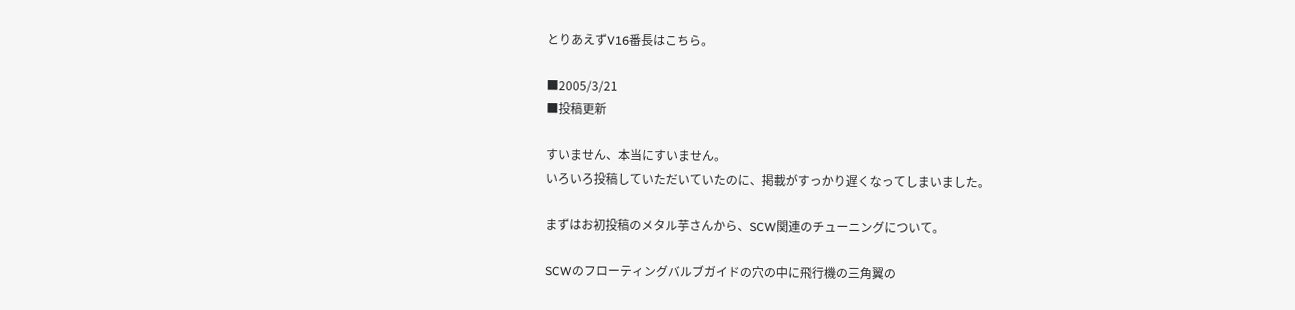とりあえずV16番長はこちら。

■2005/3/21
■投稿更新

すいません、本当にすいません。
いろいろ投稿していただいていたのに、掲載がすっかり遅くなってしまいました。

まずはお初投稿のメタル芋さんから、SCW関連のチューニングについて。

SCWのフローティングバルブガイドの穴の中に飛行機の三角翼の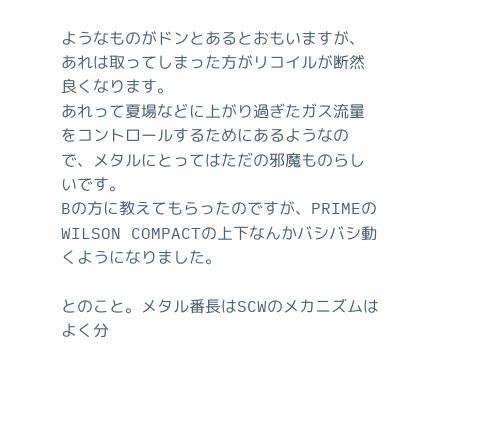ようなものがドンとあるとおもいますが、あれは取ってしまった方がリコイルが断然良くなります。
あれって夏場などに上がり過ぎたガス流量をコントロールするためにあるようなので、メタルにとってはただの邪魔ものらしいです。
Bの方に教えてもらったのですが、PRIMEのWILSON COMPACTの上下なんかバシバシ動くようになりました。

とのこと。メタル番長はSCWのメカニズムはよく分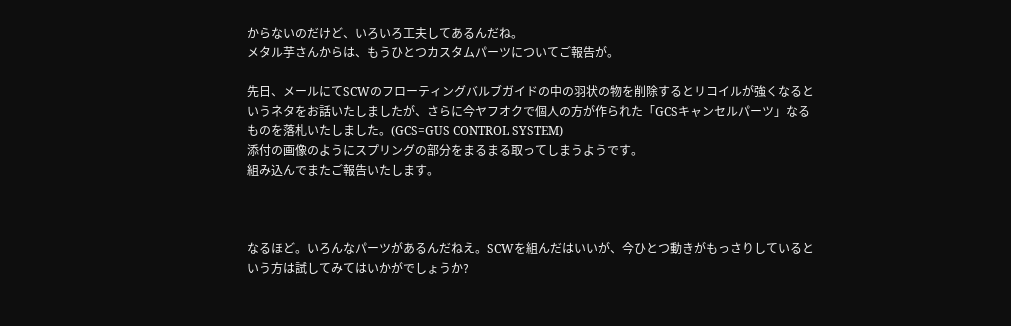からないのだけど、いろいろ工夫してあるんだね。
メタル芋さんからは、もうひとつカスタムパーツについてご報告が。

先日、メールにてSCWのフローティングバルブガイドの中の羽状の物を削除するとリコイルが強くなるというネタをお話いたしましたが、さらに今ヤフオクで個人の方が作られた「GCSキャンセルパーツ」なるものを落札いたしました。(GCS=GUS CONTROL SYSTEM)
添付の画像のようにスプリングの部分をまるまる取ってしまうようです。
組み込んでまたご報告いたします。



なるほど。いろんなパーツがあるんだねえ。SCWを組んだはいいが、今ひとつ動きがもっさりしているという方は試してみてはいかがでしょうか?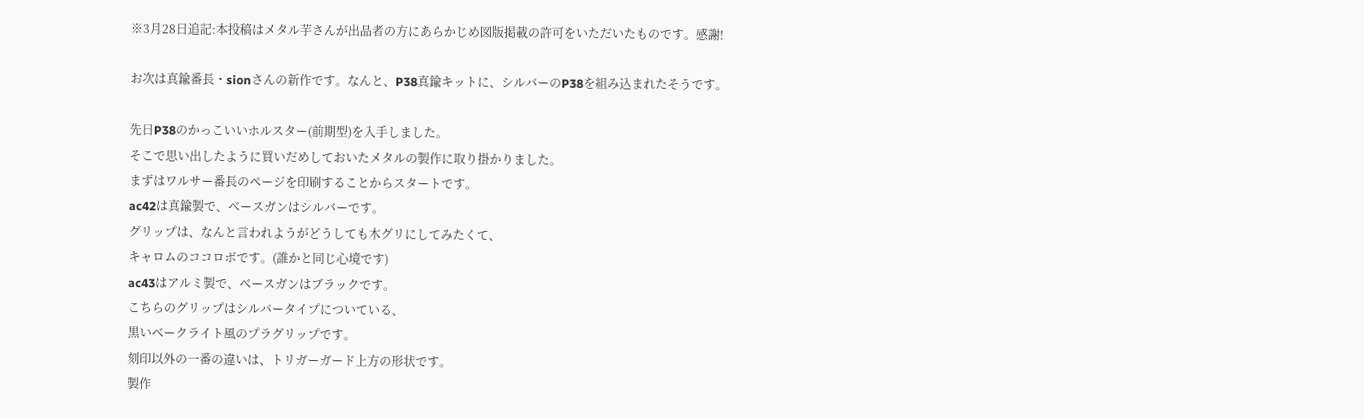※3月28日追記:本投稿はメタル芋さんが出品者の方にあらかじめ図版掲載の許可をいただいたものです。感謝!

お次は真鍮番長・sionさんの新作です。なんと、P38真鍮キットに、シルバーのP38を組み込まれたそうです。

先日P38のかっこいいホルスター(前期型)を入手しました。
そこで思い出したように買いだめしておいたメタルの製作に取り掛かりました。
まずはワルサー番長のページを印刷することからスタートです。
ac42は真鍮製で、ベースガンはシルバーです。
グリップは、なんと言われようがどうしても木グリにしてみたくて、
キャロムのココロボです。(誰かと同じ心境です)
ac43はアルミ製で、ベースガンはブラックです。
こちらのグリップはシルバータイプについている、
黒いベークライト風のプラグリップです。
刻印以外の一番の違いは、トリガーガード上方の形状です。
製作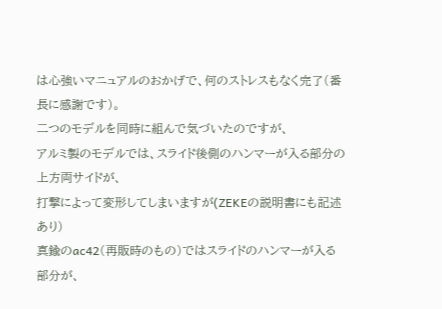は心強いマニュアルのおかげで、何のストレスもなく完了(番長に感謝です)。
二つのモデルを同時に組んで気づいたのですが、
アルミ製のモデルでは、スライド後側のハンマーが入る部分の上方両サイドが、
打撃によって変形してしまいますが(ZEKEの説明書にも記述あり)
真鍮のac42(再販時のもの)ではスライドのハンマーが入る部分が、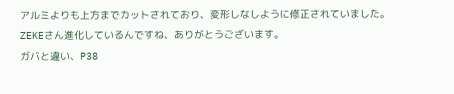アルミよりも上方までカットされており、変形しなしように修正されていました。
ZEKEさん進化しているんですね、ありがとうございます。
ガバと違い、P38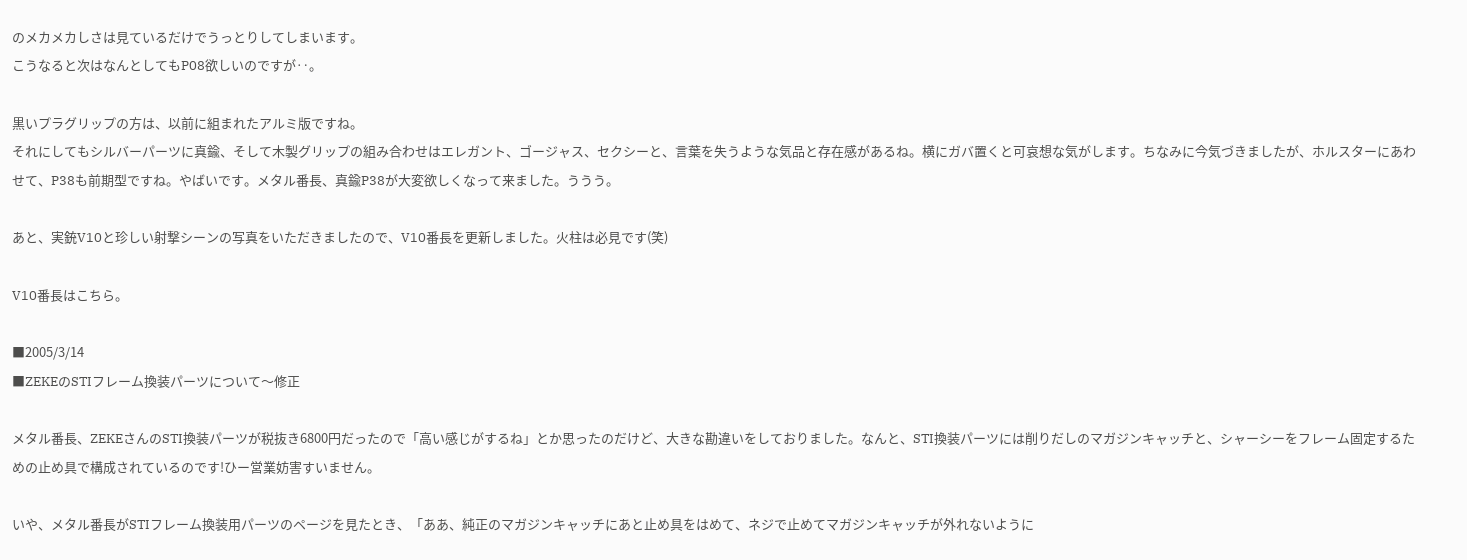のメカメカしさは見ているだけでうっとりしてしまいます。
こうなると次はなんとしてもP08欲しいのですが‥。

黒いプラグリップの方は、以前に組まれたアルミ版ですね。
それにしてもシルバーパーツに真鍮、そして木製グリップの組み合わせはエレガント、ゴージャス、セクシーと、言葉を失うような気品と存在感があるね。横にガバ置くと可哀想な気がします。ちなみに今気づきましたが、ホルスターにあわせて、P38も前期型ですね。やばいです。メタル番長、真鍮P38が大変欲しくなって来ました。ううう。

あと、実銃V10と珍しい射撃シーンの写真をいただきましたので、V10番長を更新しました。火柱は必見です(笑)

V10番長はこちら。

■2005/3/14
■ZEKEのSTIフレーム換装パーツについて〜修正

メタル番長、ZEKEさんのSTI換装パーツが税抜き6800円だったので「高い感じがするね」とか思ったのだけど、大きな勘違いをしておりました。なんと、STI換装パーツには削りだしのマガジンキャッチと、シャーシーをフレーム固定するための止め具で構成されているのです!ひー営業妨害すいません。

いや、メタル番長がSTIフレーム換装用パーツのページを見たとき、「ああ、純正のマガジンキャッチにあと止め具をはめて、ネジで止めてマガジンキャッチが外れないように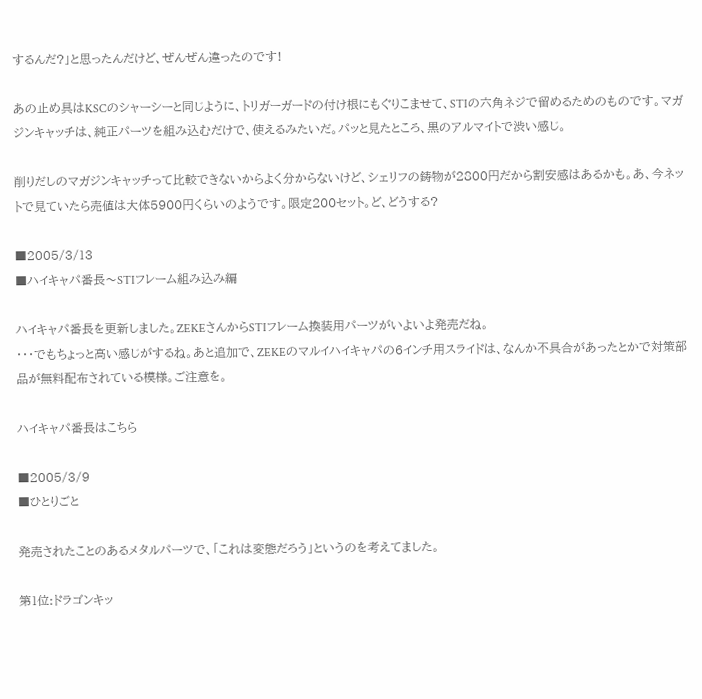するんだ?」と思ったんだけど、ぜんぜん違ったのです!

あの止め具はKSCのシャーシーと同じように、トリガーガードの付け根にもぐりこませて、STIの六角ネジで留めるためのものです。マガジンキャッチは、純正パーツを組み込むだけで、使えるみたいだ。パッと見たところ、黒のアルマイトで渋い感じ。

削りだしのマガジンキャッチって比較できないからよく分からないけど、シェリフの鋳物が2800円だから割安感はあるかも。あ、今ネットで見ていたら売値は大体5900円くらいのようです。限定200セット。ど、どうする?

■2005/3/13
■ハイキャパ番長〜STIフレーム組み込み編

ハイキャパ番長を更新しました。ZEKEさんからSTIフレーム換装用パーツがいよいよ発売だね。
・・・でもちょっと高い感じがするね。あと追加で、ZEKEのマルイハイキャパの6インチ用スライドは、なんか不具合があったとかで対策部品が無料配布されている模様。ご注意を。

ハイキャパ番長はこちら

■2005/3/9
■ひとりごと

発売されたことのあるメタルパーツで、「これは変態だろう」というのを考えてました。

第1位:ドラゴンキッ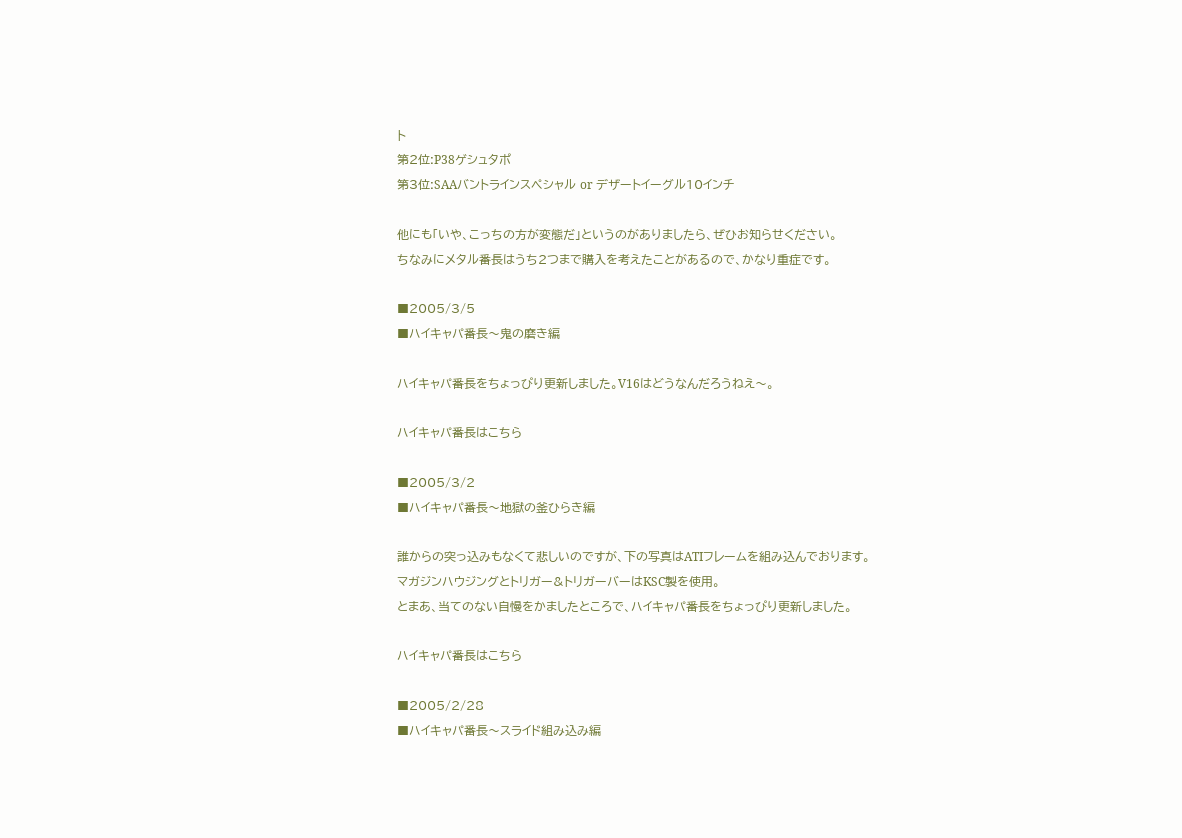ト
第2位:P38ゲシュタポ
第3位:SAAバントラインスペシャル or デザートイーグル10インチ

他にも「いや、こっちの方が変態だ」というのがありましたら、ぜひお知らせください。
ちなみにメタル番長はうち2つまで購入を考えたことがあるので、かなり重症です。

■2005/3/5
■ハイキャパ番長〜鬼の磨き編

ハイキャパ番長をちょっぴり更新しました。V16はどうなんだろうねえ〜。

ハイキャパ番長はこちら

■2005/3/2
■ハイキャパ番長〜地獄の釜ひらき編

誰からの突っ込みもなくて悲しいのですが、下の写真はATIフレームを組み込んでおります。
マガジンハウジングとトリガー&トリガーバーはKSC製を使用。
とまあ、当てのない自慢をかましたところで、ハイキャパ番長をちょっぴり更新しました。

ハイキャパ番長はこちら

■2005/2/28
■ハイキャパ番長〜スライド組み込み編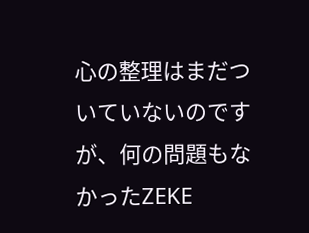心の整理はまだついていないのですが、何の問題もなかったZEKE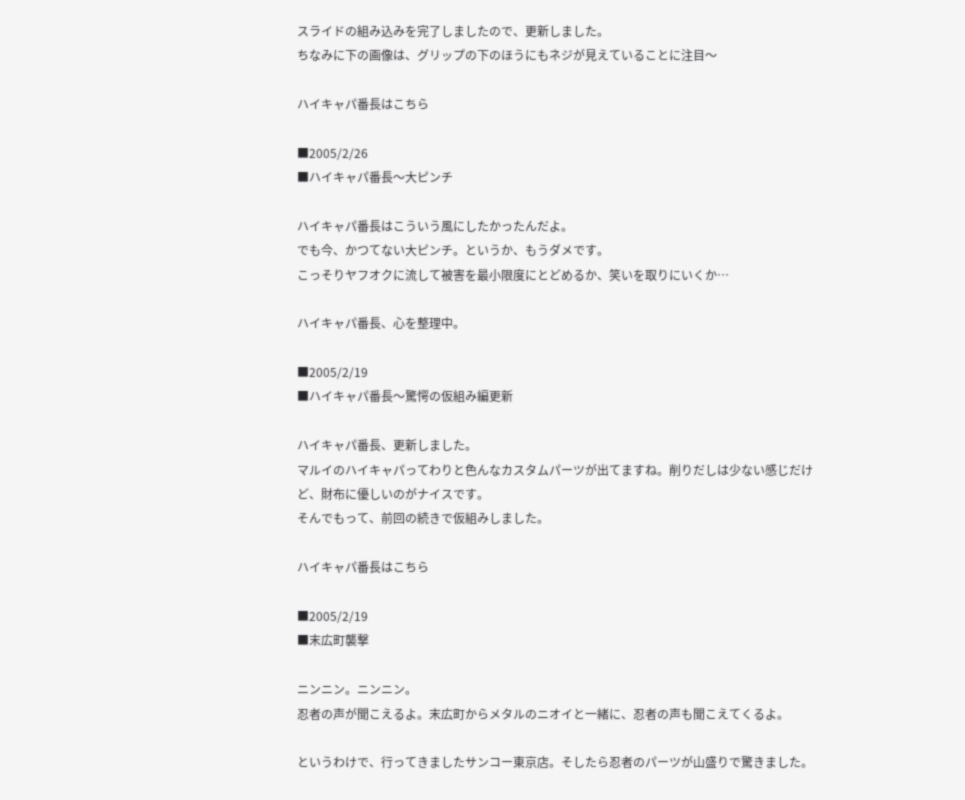スライドの組み込みを完了しましたので、更新しました。
ちなみに下の画像は、グリップの下のほうにもネジが見えていることに注目〜

ハイキャパ番長はこちら

■2005/2/26
■ハイキャパ番長〜大ピンチ

ハイキャパ番長はこういう風にしたかったんだよ。
でも今、かつてない大ピンチ。というか、もうダメです。
こっそりヤフオクに流して被害を最小限度にとどめるか、笑いを取りにいくか…

ハイキャパ番長、心を整理中。

■2005/2/19
■ハイキャパ番長〜驚愕の仮組み編更新

ハイキャパ番長、更新しました。
マルイのハイキャパってわりと色んなカスタムパーツが出てますね。削りだしは少ない感じだけど、財布に優しいのがナイスです。
そんでもって、前回の続きで仮組みしました。

ハイキャパ番長はこちら

■2005/2/19
■末広町襲撃

ニンニン。ニンニン。
忍者の声が聞こえるよ。末広町からメタルのニオイと一緒に、忍者の声も聞こえてくるよ。

というわけで、行ってきましたサンコー東京店。そしたら忍者のパーツが山盛りで驚きました。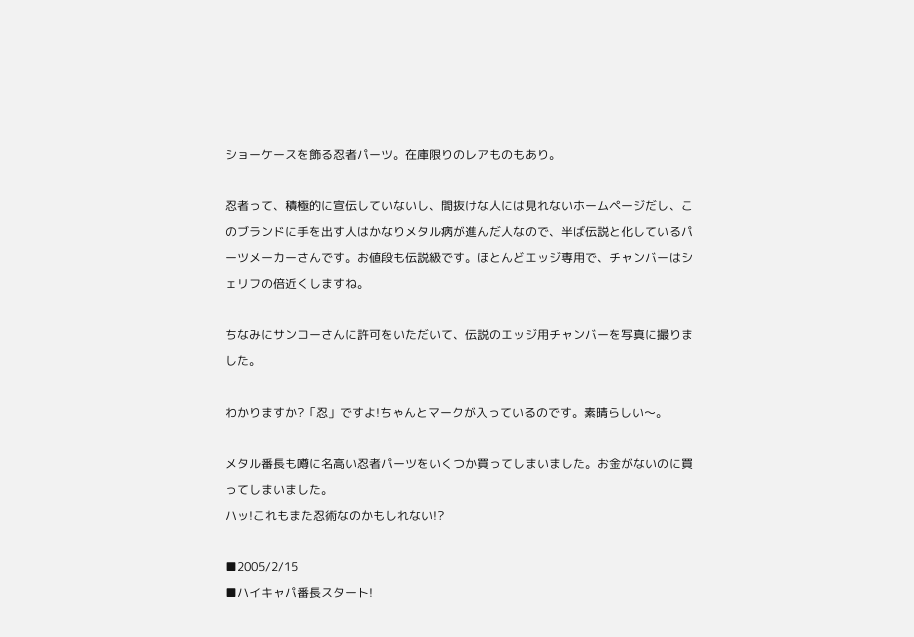ショーケースを飾る忍者パーツ。在庫限りのレアものもあり。

忍者って、積極的に宣伝していないし、間抜けな人には見れないホームページだし、このブランドに手を出す人はかなりメタル病が進んだ人なので、半ば伝説と化しているパーツメーカーさんです。お値段も伝説級です。ほとんどエッジ専用で、チャンバーはシェリフの倍近くしますね。

ちなみにサンコーさんに許可をいただいて、伝説のエッジ用チャンバーを写真に撮りました。

わかりますか?「忍」ですよ!ちゃんとマークが入っているのです。素晴らしい〜。

メタル番長も噂に名高い忍者パーツをいくつか買ってしまいました。お金がないのに買ってしまいました。
ハッ!これもまた忍術なのかもしれない!?

■2005/2/15
■ハイキャパ番長スタート!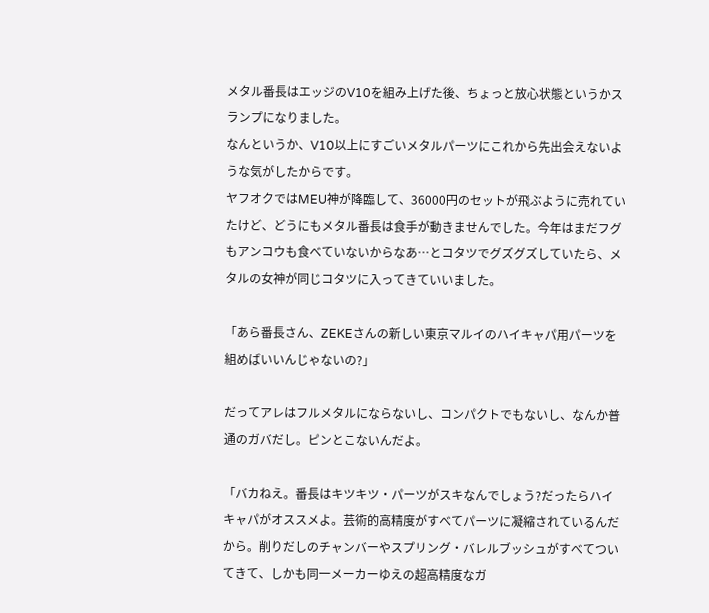メタル番長はエッジのV10を組み上げた後、ちょっと放心状態というかスランプになりました。
なんというか、V10以上にすごいメタルパーツにこれから先出会えないような気がしたからです。
ヤフオクではMEU神が降臨して、36000円のセットが飛ぶように売れていたけど、どうにもメタル番長は食手が動きませんでした。今年はまだフグもアンコウも食べていないからなあ…とコタツでグズグズしていたら、メタルの女神が同じコタツに入ってきていいました。

「あら番長さん、ZEKEさんの新しい東京マルイのハイキャパ用パーツを組めばいいんじゃないの?」

だってアレはフルメタルにならないし、コンパクトでもないし、なんか普通のガバだし。ピンとこないんだよ。

「バカねえ。番長はキツキツ・パーツがスキなんでしょう?だったらハイキャパがオススメよ。芸術的高精度がすべてパーツに凝縮されているんだから。削りだしのチャンバーやスプリング・バレルブッシュがすべてついてきて、しかも同一メーカーゆえの超高精度なガ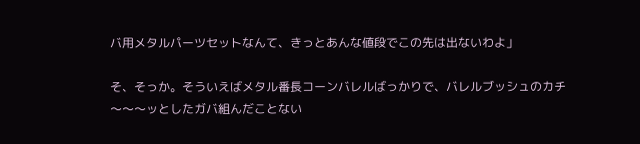バ用メタルパーツセットなんて、きっとあんな値段でこの先は出ないわよ」

そ、そっか。そういえばメタル番長コーンバレルばっかりで、バレルブッシュのカチ〜〜〜ッとしたガバ組んだことない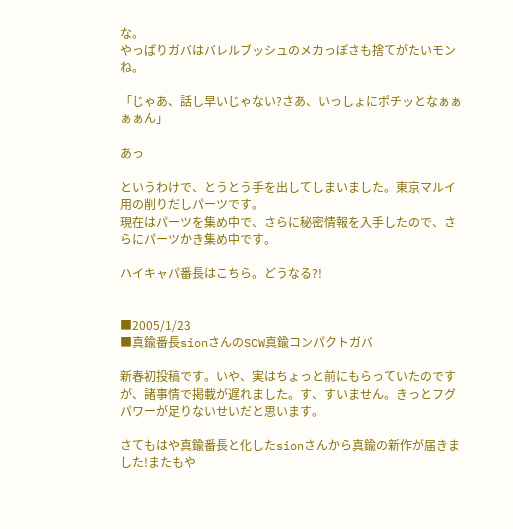な。
やっぱりガバはバレルブッシュのメカっぽさも捨てがたいモンね。

「じゃあ、話し早いじゃない?さあ、いっしょにポチッとなぁぁぁぁん」

あっ

というわけで、とうとう手を出してしまいました。東京マルイ用の削りだしパーツです。
現在はパーツを集め中で、さらに秘密情報を入手したので、さらにパーツかき集め中です。

ハイキャパ番長はこちら。どうなる?!


■2005/1/23
■真鍮番長sionさんのSCW真鍮コンパクトガバ

新春初投稿です。いや、実はちょっと前にもらっていたのですが、諸事情で掲載が遅れました。す、すいません。きっとフグパワーが足りないせいだと思います。

さてもはや真鍮番長と化したsionさんから真鍮の新作が届きました!またもや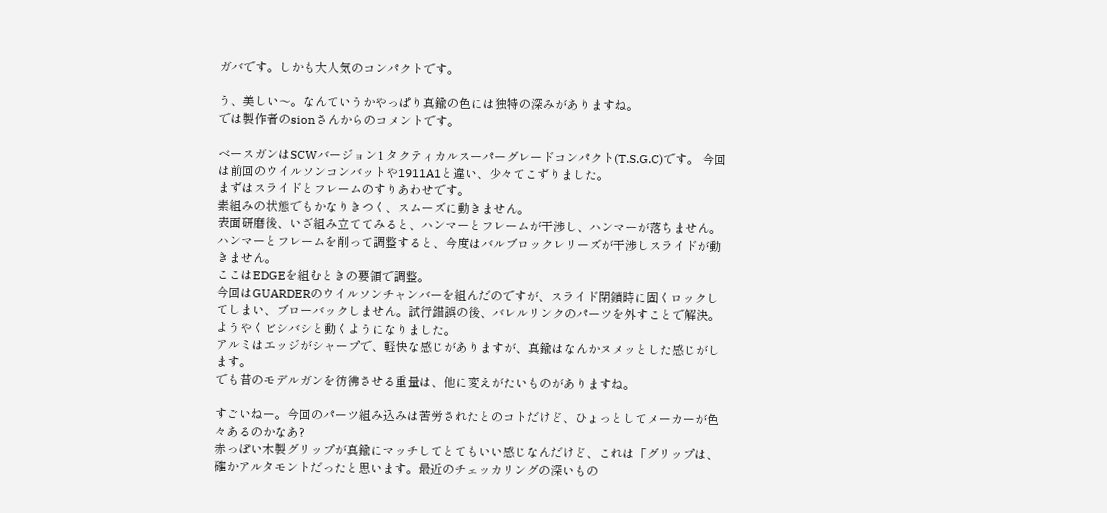ガバです。しかも大人気のコンパクトです。

う、美しい〜。なんていうかやっぱり真鍮の色には独特の深みがありますね。
では製作者のsionさんからのコメントです。

ベースガンはSCWバージョン1 タクティカルスーパーグレードコンパクト(T.S.G.C)です。 今回は前回のウイルソンコンバットや1911A1と違い、少々てこずりました。
まずはスライドとフレームのすりあわせです。
素組みの状態でもかなりきつく、スムーズに動きません。
表面研磨後、いざ組み立ててみると、ハンマーとフレームが干渉し、ハンマーが落ちません。
ハンマーとフレームを削って調整すると、今度はバルブロックレリーズが干渉しスライドが動きません。
ここはEDGEを組むときの要領で調整。
今回はGUARDERのウイルソンチャンバーを組んだのですが、スライド閉鎖時に固くロックしてしまい、ブローバックしません。試行錯誤の後、バレルリンクのパーツを外すことで解決。
ようやくビシバシと動くようになりました。
アルミはエッジがシャープで、軽快な感じがありますが、真鍮はなんかヌメッとした感じがします。
でも昔のモデルガンを彷彿させる重量は、他に変えがたいものがありますね。

すごいねー。今回のパーツ組み込みは苦労されたとのコトだけど、ひょっとしてメーカーが色々あるのかなあ?
赤っぽい木製グリップが真鍮にマッチしてとてもいい感じなんだけど、これは「グリップは、確かアルタモントだったと思います。最近のチェッカリングの深いもの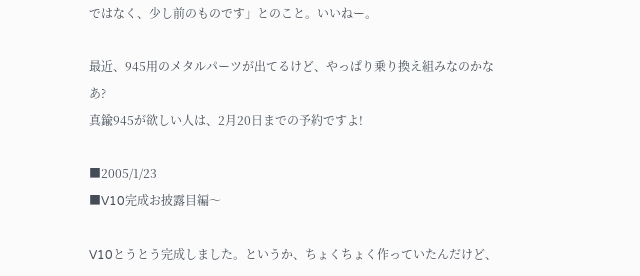ではなく、少し前のものです」とのこと。いいねー。

最近、945用のメタルパーツが出てるけど、やっぱり乗り換え組みなのかなあ?
真鍮945が欲しい人は、2月20日までの予約ですよ!

■2005/1/23
■V10完成お披露目編〜

V10とうとう完成しました。というか、ちょくちょく作っていたんだけど、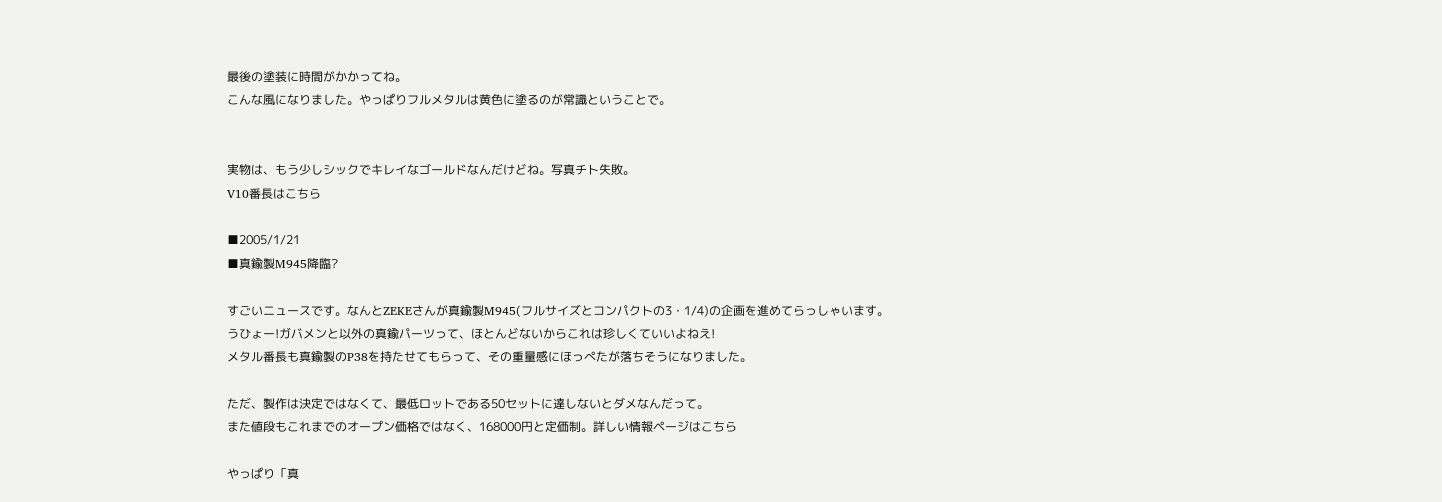最後の塗装に時間がかかってね。
こんな風になりました。やっぱりフルメタルは黄色に塗るのが常識ということで。


実物は、もう少しシックでキレイなゴールドなんだけどね。写真チト失敗。
V10番長はこちら

■2005/1/21
■真鍮製M945降臨?

すごいニュースです。なんとZEKEさんが真鍮製M945(フルサイズとコンパクトの3・1/4)の企画を進めてらっしゃいます。
うひょー!ガバメンと以外の真鍮パーツって、ほとんどないからこれは珍しくていいよねえ!
メタル番長も真鍮製のP38を持たせてもらって、その重量感にほっぺたが落ちそうになりました。

ただ、製作は決定ではなくて、最低ロットである50セットに達しないとダメなんだって。
また値段もこれまでのオープン価格ではなく、168000円と定価制。詳しい情報ページはこちら

やっぱり「真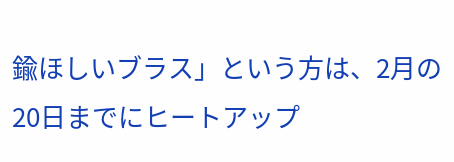鍮ほしいブラス」という方は、2月の20日までにヒートアップ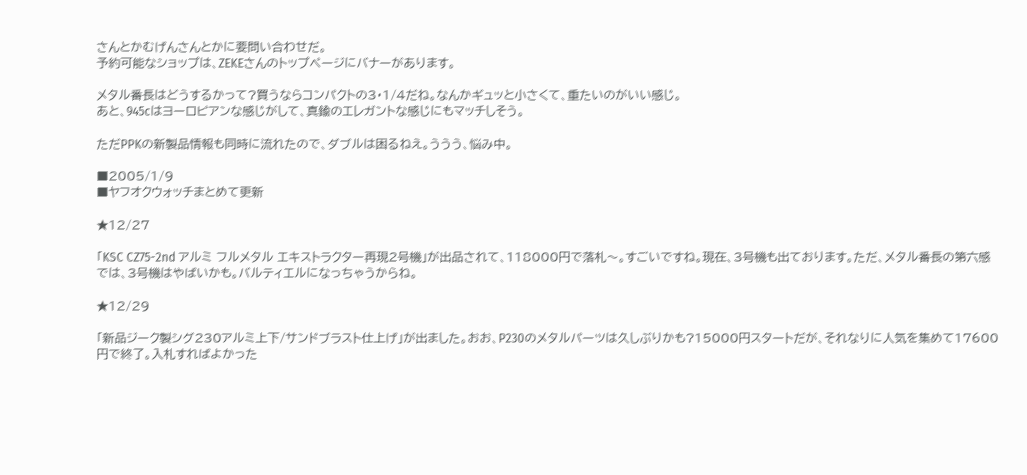さんとかむげんさんとかに要問い合わせだ。
予約可能なショップは、ZEKEさんのトップページにバナーがあります。

メタル番長はどうするかって?買うならコンパクトの3・1/4だね。なんかギュッと小さくて、重たいのがいい感じ。
あと、945cはヨーロピアンな感じがして、真鍮のエレガントな感じにもマッチしそう。

ただPPKの新製品情報も同時に流れたので、ダブルは困るねえ。ううう、悩み中。

■2005/1/9
■ヤフオクウォッチまとめて更新

★12/27

「KSC CZ75-2nd アルミ フルメタル エキストラクター再現2号機」が出品されて、118000円で落札〜。すごいですね。現在、3号機も出ております。ただ、メタル番長の第六感では、3号機はやばいかも。バルティエルになっちゃうからね。

★12/29

「新品ジーク製シグ230アルミ上下/サンドブラスト仕上げ」が出ました。おお、P230のメタルパーツは久しぶりかも?15000円スタートだが、それなりに人気を集めて17600円で終了。入札すればよかった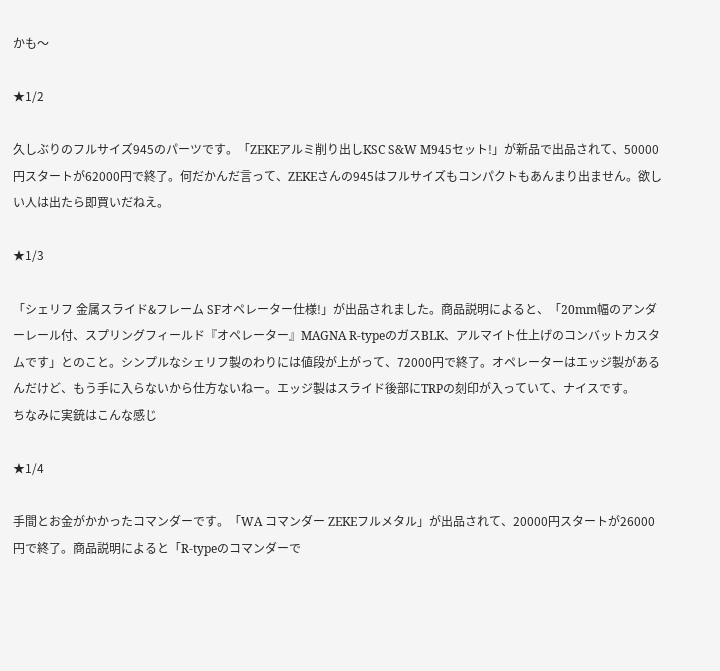かも〜

★1/2

久しぶりのフルサイズ945のパーツです。「ZEKEアルミ削り出しKSC S&W M945セット!」が新品で出品されて、50000円スタートが62000円で終了。何だかんだ言って、ZEKEさんの945はフルサイズもコンパクトもあんまり出ません。欲しい人は出たら即買いだねえ。

★1/3

「シェリフ 金属スライド&フレーム SFオペレーター仕様!」が出品されました。商品説明によると、「20mm幅のアンダーレール付、スプリングフィールド『オペレーター』MAGNA R-typeのガスBLK、アルマイト仕上げのコンバットカスタムです」とのこと。シンプルなシェリフ製のわりには値段が上がって、72000円で終了。オペレーターはエッジ製があるんだけど、もう手に入らないから仕方ないねー。エッジ製はスライド後部にTRPの刻印が入っていて、ナイスです。
ちなみに実銃はこんな感じ

★1/4

手間とお金がかかったコマンダーです。「WA コマンダー ZEKEフルメタル」が出品されて、20000円スタートが26000円で終了。商品説明によると「R-typeのコマンダーで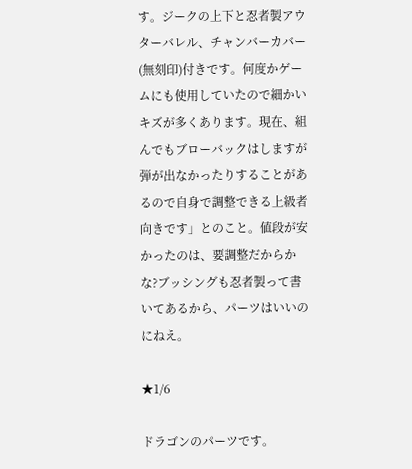す。ジークの上下と忍者製アウターバレル、チャンバーカバー(無刻印)付きです。何度かゲームにも使用していたので細かいキズが多くあります。現在、組んでもブローバックはしますが弾が出なかったりすることがあるので自身で調整できる上級者向きです」とのこと。値段が安かったのは、要調整だからかな?ブッシングも忍者製って書いてあるから、パーツはいいのにねえ。

★1/6

ドラゴンのパーツです。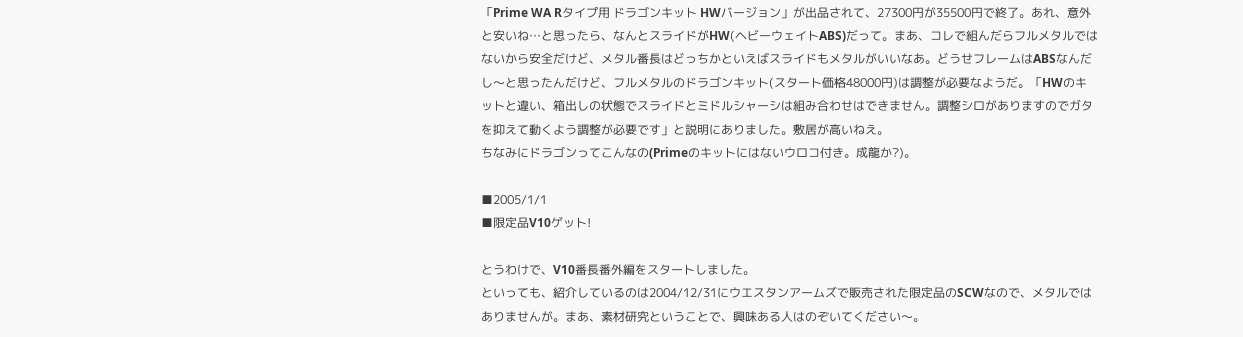「Prime WA Rタイプ用 ドラゴンキット HWバージョン」が出品されて、27300円が35500円で終了。あれ、意外と安いね…と思ったら、なんとスライドがHW(ヘビーウェイトABS)だって。まあ、コレで組んだらフルメタルではないから安全だけど、メタル番長はどっちかといえばスライドもメタルがいいなあ。どうせフレームはABSなんだし〜と思ったんだけど、フルメタルのドラゴンキット(スタート価格48000円)は調整が必要なようだ。「HWのキットと違い、箱出しの状態でスライドとミドルシャーシは組み合わせはできません。調整シロがありますのでガタを抑えて動くよう調整が必要です」と説明にありました。敷居が高いねえ。
ちなみにドラゴンってこんなの(Primeのキットにはないウロコ付き。成龍か?)。

■2005/1/1
■限定品V10ゲット!

とうわけで、V10番長番外編をスタートしました。
といっても、紹介しているのは2004/12/31にウエスタンアームズで販売された限定品のSCWなので、メタルではありませんが。まあ、素材研究ということで、興味ある人はのぞいてください〜。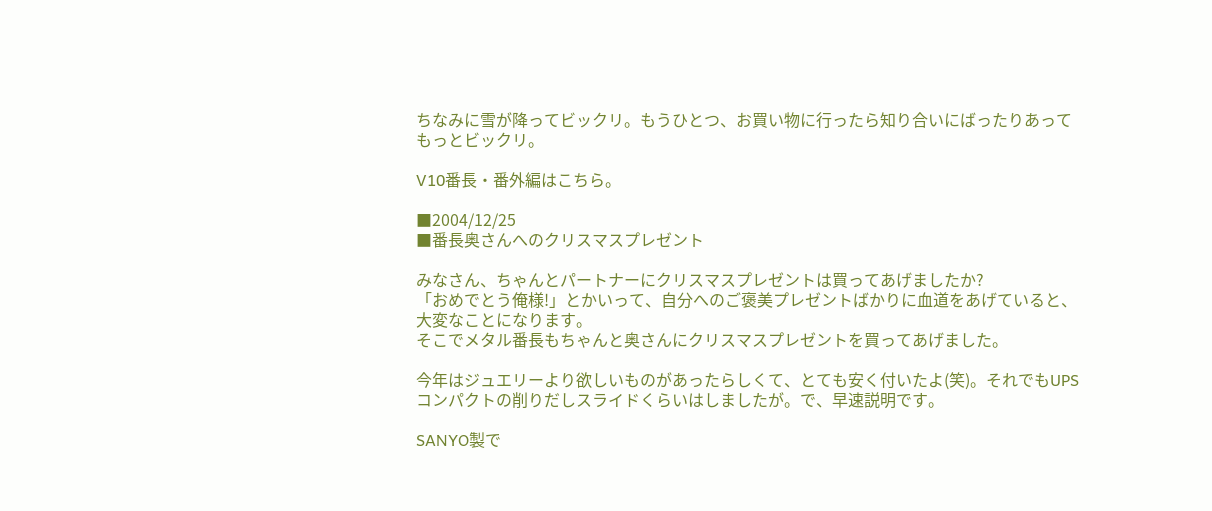ちなみに雪が降ってビックリ。もうひとつ、お買い物に行ったら知り合いにばったりあってもっとビックリ。

V10番長・番外編はこちら。

■2004/12/25
■番長奥さんへのクリスマスプレゼント

みなさん、ちゃんとパートナーにクリスマスプレゼントは買ってあげましたか?
「おめでとう俺様!」とかいって、自分へのご褒美プレゼントばかりに血道をあげていると、大変なことになります。
そこでメタル番長もちゃんと奥さんにクリスマスプレゼントを買ってあげました。

今年はジュエリーより欲しいものがあったらしくて、とても安く付いたよ(笑)。それでもUPSコンパクトの削りだしスライドくらいはしましたが。で、早速説明です。

SANYO製で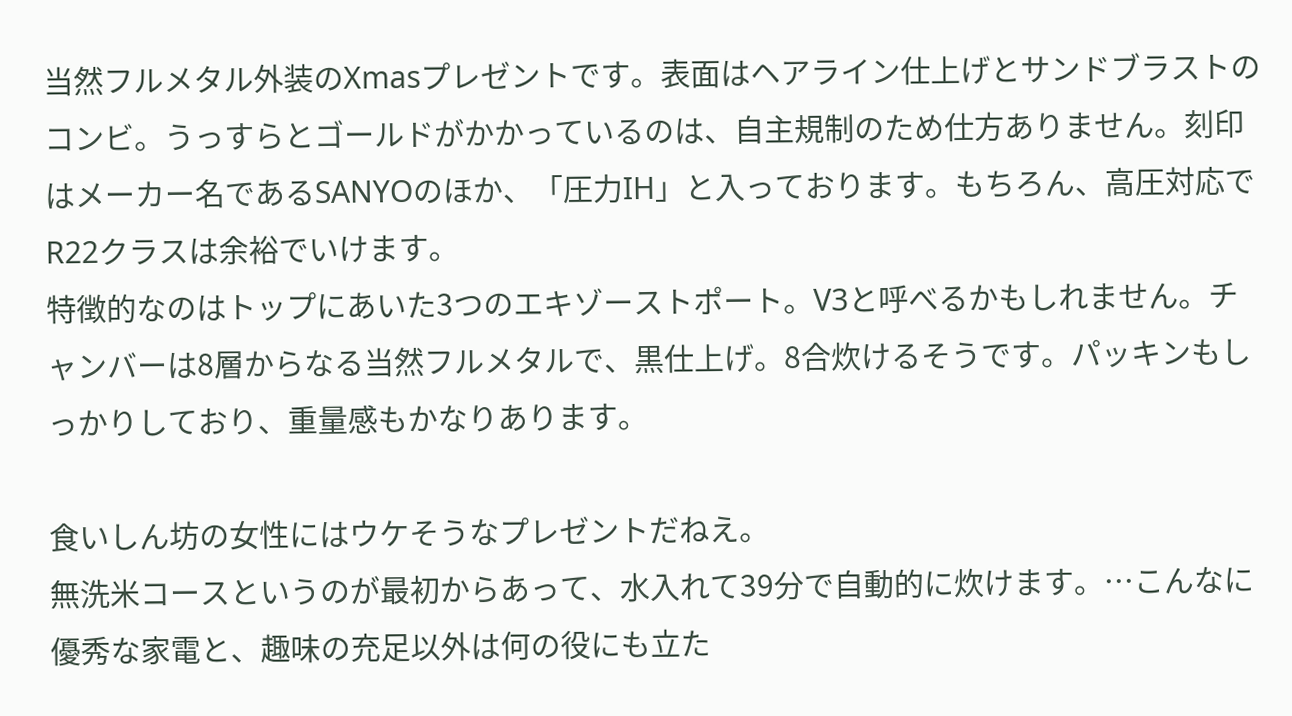当然フルメタル外装のXmasプレゼントです。表面はヘアライン仕上げとサンドブラストのコンビ。うっすらとゴールドがかかっているのは、自主規制のため仕方ありません。刻印はメーカー名であるSANYOのほか、「圧力IH」と入っております。もちろん、高圧対応でR22クラスは余裕でいけます。
特徴的なのはトップにあいた3つのエキゾーストポート。V3と呼べるかもしれません。チャンバーは8層からなる当然フルメタルで、黒仕上げ。8合炊けるそうです。パッキンもしっかりしており、重量感もかなりあります。

食いしん坊の女性にはウケそうなプレゼントだねえ。
無洗米コースというのが最初からあって、水入れて39分で自動的に炊けます。…こんなに優秀な家電と、趣味の充足以外は何の役にも立た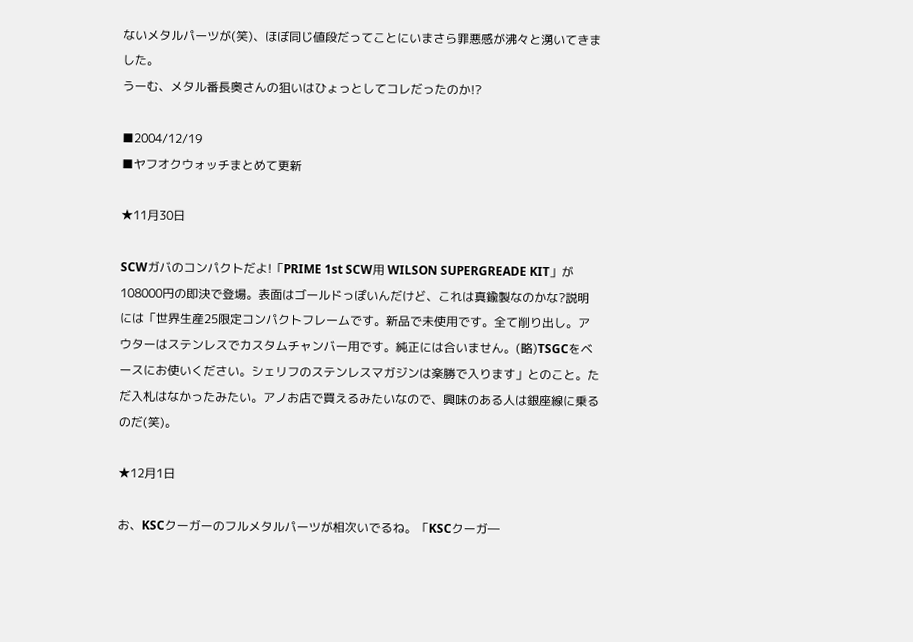ないメタルパーツが(笑)、ほぼ同じ値段だってことにいまさら罪悪感が沸々と湧いてきました。
うーむ、メタル番長奥さんの狙いはひょっとしてコレだったのか!?

■2004/12/19
■ヤフオクウォッチまとめて更新

★11月30日

SCWガバのコンパクトだよ!「PRIME 1st SCW用 WILSON SUPERGREADE KIT」が108000円の即決で登場。表面はゴールドっぽいんだけど、これは真鍮製なのかな?説明には「世界生産25限定コンパクトフレームです。新品で未使用です。全て削り出し。アウターはステンレスでカスタムチャンバー用です。純正には合いません。(略)TSGCをベースにお使いください。シェリフのステンレスマガジンは楽勝で入ります」とのこと。ただ入札はなかったみたい。アノお店で買えるみたいなので、興味のある人は銀座線に乗るのだ(笑)。

★12月1日

お、KSCクーガーのフルメタルパーツが相次いでるね。「KSCクーガ―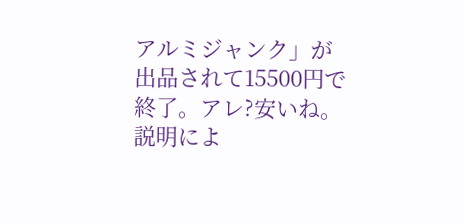アルミジャンク」が出品されて15500円で終了。アレ?安いね。説明によ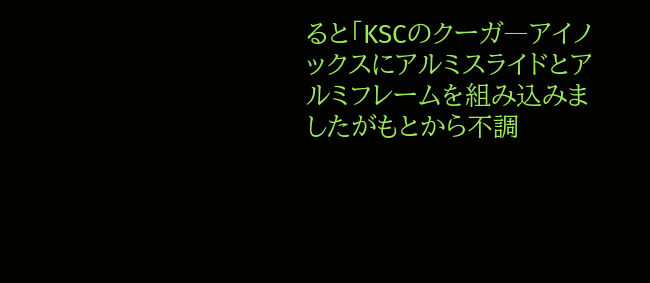ると「KSCのクーガ―アイノックスにアルミスライドとアルミフレームを組み込みましたがもとから不調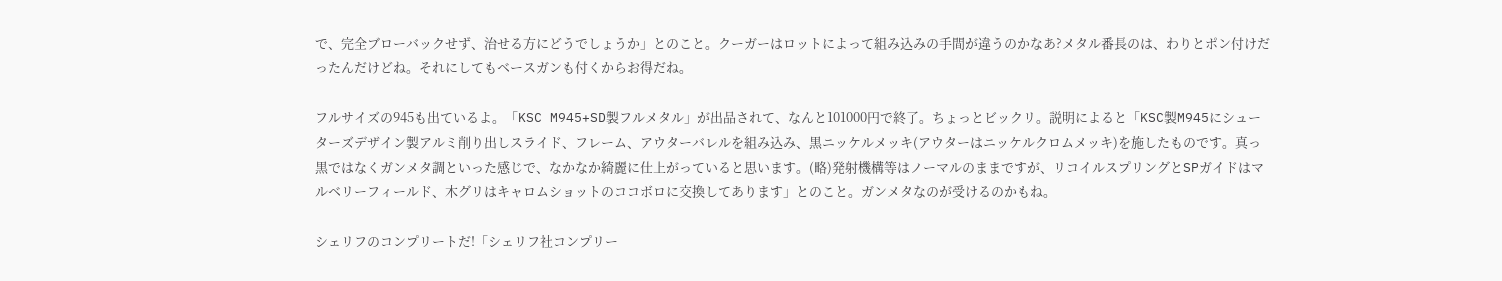で、完全ブローバックせず、治せる方にどうでしょうか」とのこと。クーガーはロットによって組み込みの手間が違うのかなあ?メタル番長のは、わりとポン付けだったんだけどね。それにしてもベースガンも付くからお得だね。

フルサイズの945も出ているよ。「KSC M945+SD製フルメタル」が出品されて、なんと101000円で終了。ちょっとビックリ。説明によると「KSC製M945にシューターズデザイン製アルミ削り出しスライド、フレーム、アウターバレルを組み込み、黒ニッケルメッキ(アウターはニッケルクロムメッキ)を施したものです。真っ黒ではなくガンメタ調といった感じで、なかなか綺麗に仕上がっていると思います。(略)発射機構等はノーマルのままですが、リコイルスプリングとSPガイドはマルベリーフィールド、木グリはキャロムショットのココボロに交換してあります」とのこと。ガンメタなのが受けるのかもね。

シェリフのコンプリートだ!「シェリフ社コンプリー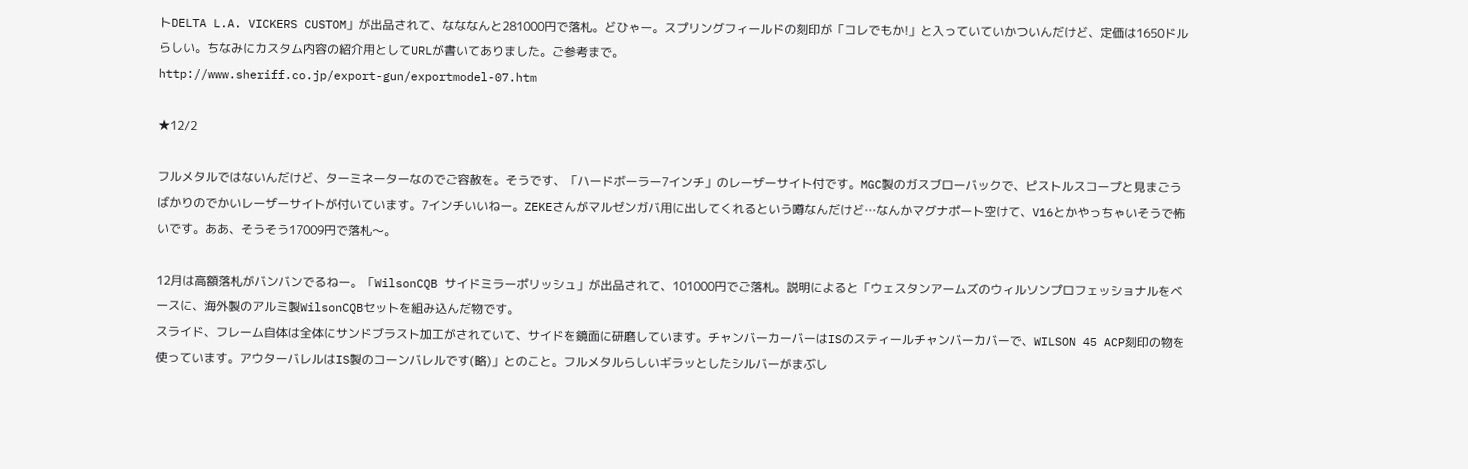トDELTA L.A. VICKERS CUSTOM」が出品されて、なななんと281000円で落札。どひゃー。スプリングフィールドの刻印が「コレでもか!」と入っていていかついんだけど、定価は1650ドルらしい。ちなみにカスタム内容の紹介用としてURLが書いてありました。ご参考まで。
http://www.sheriff.co.jp/export-gun/exportmodel-07.htm

★12/2

フルメタルではないんだけど、ターミネーターなのでご容赦を。そうです、「ハードボーラー7インチ」のレーザーサイト付です。MGC製のガスブローバックで、ピストルスコープと見まごうばかりのでかいレーザーサイトが付いています。7インチいいねー。ZEKEさんがマルゼンガバ用に出してくれるという噂なんだけど…なんかマグナポート空けて、V16とかやっちゃいそうで怖いです。ああ、そうそう17009円で落札〜。

12月は高額落札がバンバンでるねー。「WilsonCQB サイドミラーポリッシュ」が出品されて、101000円でご落札。説明によると「ウェスタンアームズのウィルソンプロフェッショナルをベースに、海外製のアルミ製WilsonCQBセットを組み込んだ物です。
スライド、フレーム自体は全体にサンドブラスト加工がされていて、サイドを鏡面に研磨しています。チャンバーカーバーはISのスティールチャンバーカバーで、WILSON 45 ACP刻印の物を使っています。アウターバレルはIS製のコーンバレルです(略)」とのこと。フルメタルらしいギラッとしたシルバーがまぶし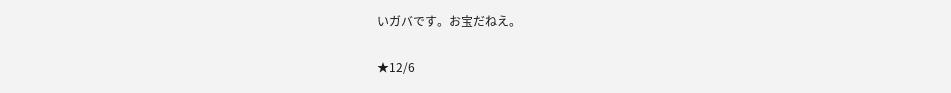いガバです。お宝だねえ。

★12/6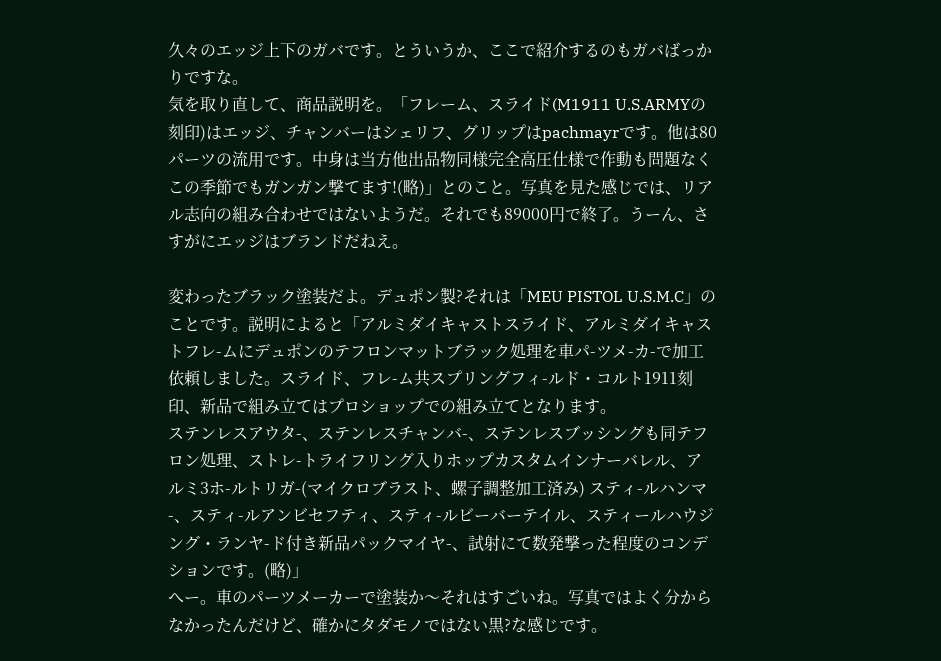久々のエッジ上下のガバです。とういうか、ここで紹介するのもガバばっかりですな。
気を取り直して、商品説明を。「フレーム、スライド(M1911 U.S.ARMYの刻印)はエッジ、チャンバーはシェリフ、グリップはpachmayrです。他は80パーツの流用です。中身は当方他出品物同様完全高圧仕様で作動も問題なくこの季節でもガンガン撃てます!(略)」とのこと。写真を見た感じでは、リアル志向の組み合わせではないようだ。それでも89000円で終了。うーん、さすがにエッジはブランドだねえ。

変わったブラック塗装だよ。デュポン製?それは「MEU PISTOL U.S.M.C」のことです。説明によると「アルミダイキャストスライド、アルミダイキャストフレ-ムにデュポンのテフロンマットブラック処理を車パ-ツメ-カ-で加工依頼しました。スライド、フレ-ム共スプリングフィ-ルド・コルト1911刻印、新品で組み立てはプロショップでの組み立てとなります。
ステンレスアウタ-、ステンレスチャンバ-、ステンレスブッシングも同テフロン処理、ストレ-トライフリング入りホップカスタムインナーバレル、アルミ3ホ-ルトリガ-(マイクロブラスト、螺子調整加工済み) スティ-ルハンマ-、スティ-ルアンビセフティ、スティ-ルビーバーテイル、スティールハウジング・ランヤ-ド付き新品パックマイヤ-、試射にて数発撃った程度のコンデションです。(略)」
へー。車のパーツメーカーで塗装か〜それはすごいね。写真ではよく分からなかったんだけど、確かにタダモノではない黒?な感じです。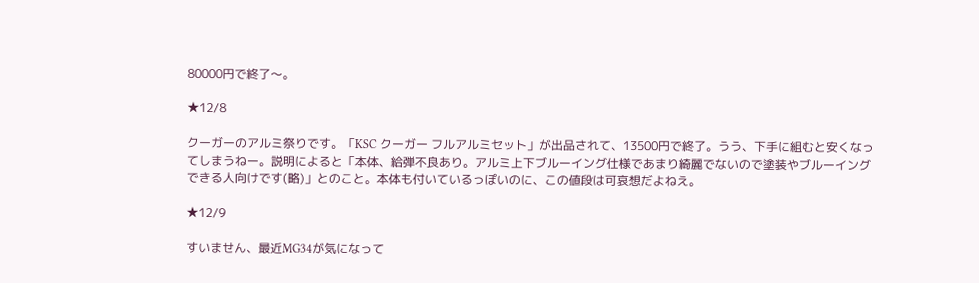80000円で終了〜。

★12/8

クーガーのアルミ祭りです。「KSC クーガー フルアルミセット」が出品されて、13500円で終了。うう、下手に組むと安くなってしまうねー。説明によると「本体、給弾不良あり。アルミ上下ブルーイング仕様であまり綺麗でないので塗装やブルーイングできる人向けです(略)」とのこと。本体も付いているっぽいのに、この値段は可哀想だよねえ。

★12/9

すいません、最近MG34が気になって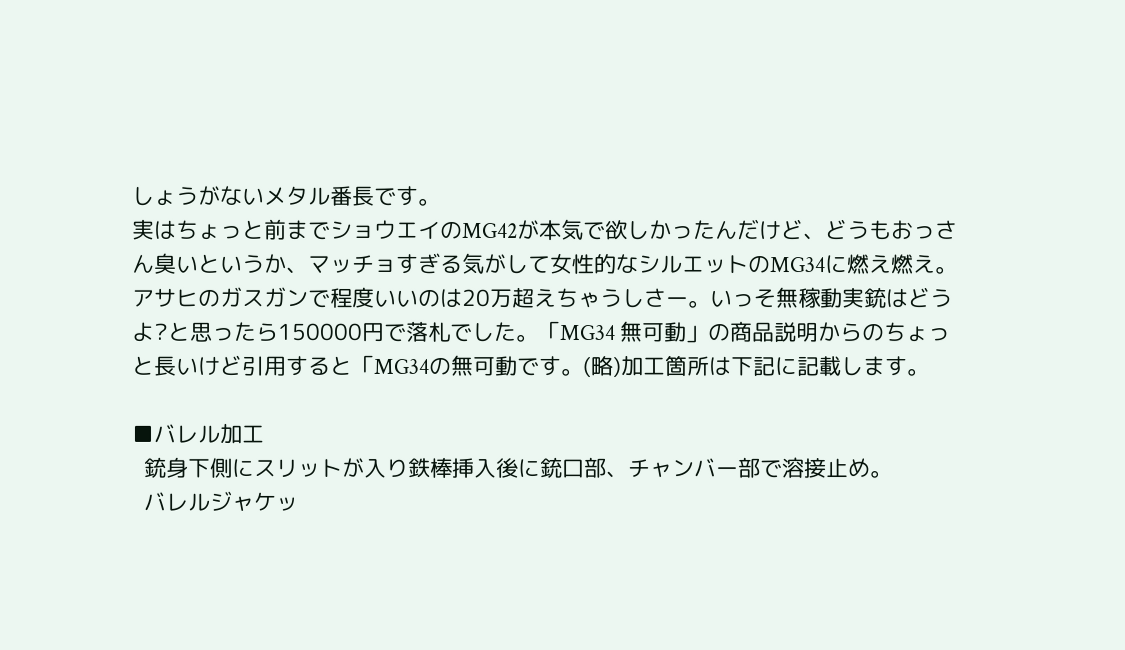しょうがないメタル番長です。
実はちょっと前までショウエイのMG42が本気で欲しかったんだけど、どうもおっさん臭いというか、マッチョすぎる気がして女性的なシルエットのMG34に燃え燃え。アサヒのガスガンで程度いいのは20万超えちゃうしさー。いっそ無稼動実銃はどうよ?と思ったら150000円で落札でした。「MG34 無可動」の商品説明からのちょっと長いけど引用すると「MG34の無可動です。(略)加工箇所は下記に記載します。

■バレル加工
  銃身下側にスリットが入り鉄棒挿入後に銃口部、チャンバー部で溶接止め。
  バレルジャケッ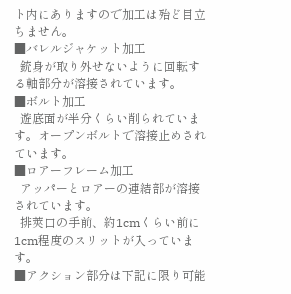ト内にありますので加工は殆ど目立ちません。
■バレルジャケット加工
  銃身が取り外せないように回転する軸部分が溶接されています。
■ボルト加工
  遊底面が半分くらい削られています。オープンボルトで溶接止めされています。
■ロアーフレーム加工
  アッパーとロアーの連結部が溶接されています。
  排莢口の手前、約1cmくらい前に1cm程度のスリットが入っています。
■アクション部分は下記に限り可能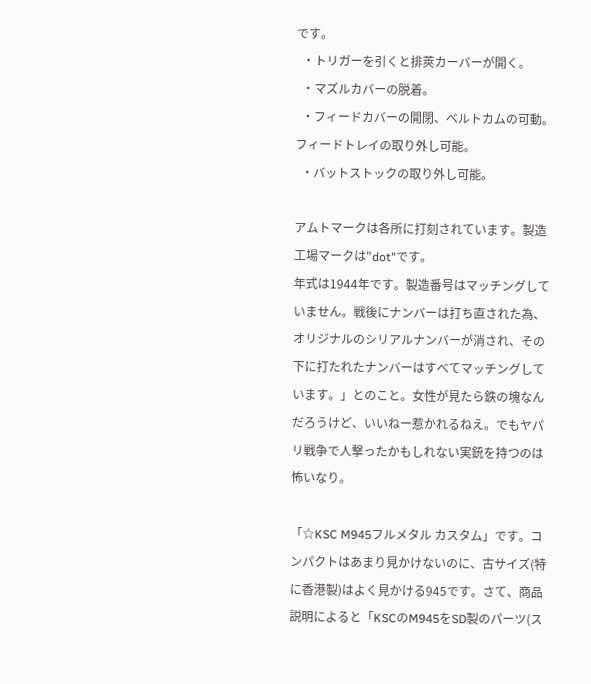です。
  ・トリガーを引くと排莢カーバーが開く。
  ・マズルカバーの脱着。
  ・フィードカバーの開閉、ベルトカムの可動。フィードトレイの取り外し可能。
  ・バットストックの取り外し可能。

アムトマークは各所に打刻されています。製造工場マークは"dot"です。
年式は1944年です。製造番号はマッチングしていません。戦後にナンバーは打ち直された為、オリジナルのシリアルナンバーが消され、その下に打たれたナンバーはすべてマッチングしています。」とのこと。女性が見たら鉄の塊なんだろうけど、いいねー惹かれるねえ。でもヤパリ戦争で人撃ったかもしれない実銃を持つのは怖いなり。

「☆KSC M945フルメタル カスタム」です。コンパクトはあまり見かけないのに、古サイズ(特に香港製)はよく見かける945です。さて、商品説明によると「KSCのM945をSD製のパーツ(ス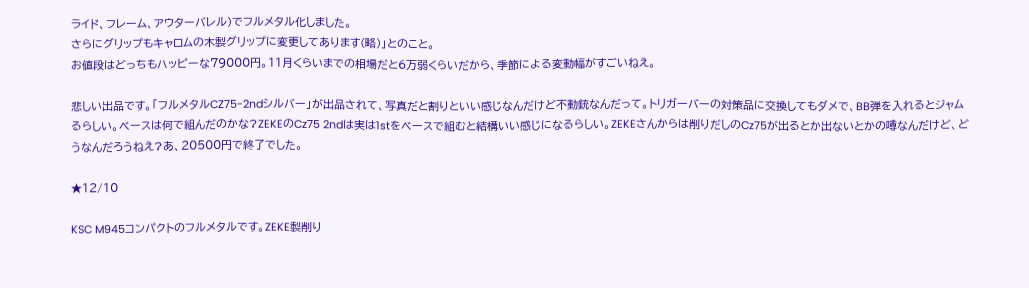ライド、フレーム、アウターバレル)でフルメタル化しました。
さらにグリップもキャロムの木製グリップに変更してあります(略)」とのこと。
お値段はどっちもハッピーな79000円。11月くらいまでの相場だと6万弱くらいだから、季節による変動幅がすごいねえ。

悲しい出品です。「フルメタルCZ75-2ndシルバー」が出品されて、写真だと割りといい感じなんだけど不動銃なんだって。トリガーバーの対策品に交換してもダメで、BB弾を入れるとジャムるらしい。ベースは何で組んだのかな?ZEKEのCz75 2ndは実は1stをベースで組むと結構いい感じになるらしい。ZEKEさんからは削りだしのCz75が出るとか出ないとかの噂なんだけど、どうなんだろうねえ?あ、20500円で終了でした。

★12/10

KSC M945コンパクトのフルメタルです。ZEKE製削り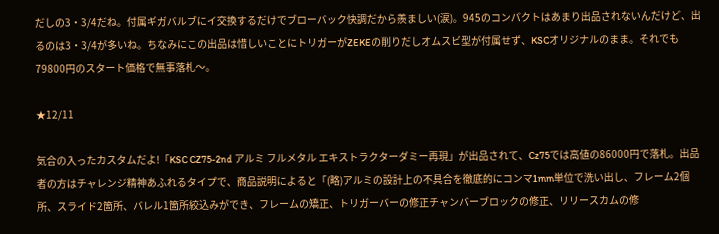だしの3・3/4だね。付属ギガバルブにイ交換するだけでブローバック快調だから羨ましい(涙)。945のコンパクトはあまり出品されないんだけど、出るのは3・3/4が多いね。ちなみにこの出品は惜しいことにトリガーがZEKEの削りだしオムスビ型が付属せず、KSCオリジナルのまま。それでも79800円のスタート価格で無事落札〜。

★12/11

気合の入ったカスタムだよ!「KSC CZ75-2nd アルミ フルメタル エキストラクターダミー再現」が出品されて、Cz75では高値の86000円で落札。出品者の方はチャレンジ精神あふれるタイプで、商品説明によると「(略)アルミの設計上の不具合を徹底的にコンマ1mm単位で洗い出し、フレーム2個所、スライド2箇所、バレル1箇所絞込みができ、フレームの矯正、トリガーバーの修正チャンバーブロックの修正、リリースカムの修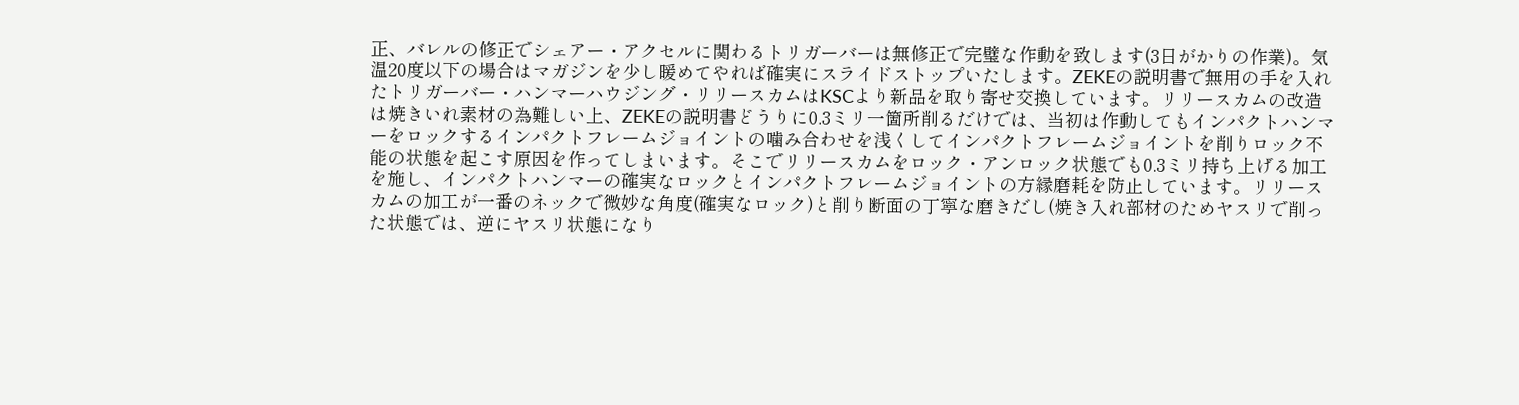正、バレルの修正でシェアー・アクセルに関わるトリガーバーは無修正で完璧な作動を致します(3日がかりの作業)。気温20度以下の場合はマガジンを少し暖めてやれば確実にスライドストップいたします。ZEKEの説明書で無用の手を入れたトリガーバー・ハンマーハウジング・リリースカムはKSCより新品を取り寄せ交換しています。リリースカムの改造は焼きいれ素材の為難しい上、ZEKEの説明書どうりに0.3ミリ一箇所削るだけでは、当初は作動してもインパクトハンマーをロックするインパクトフレームジョイントの噛み合わせを浅くしてインパクトフレームジョイントを削りロック不能の状態を起こす原因を作ってしまいます。そこでリリースカムをロック・アンロック状態でも0.3ミリ持ち上げる加工を施し、インパクトハンマーの確実なロックとインパクトフレームジョイントの方縁磨耗を防止しています。リリースカムの加工が一番のネックで微妙な角度(確実なロック)と削り断面の丁寧な磨きだし(焼き入れ部材のためヤスリで削った状態では、逆にヤスリ状態になり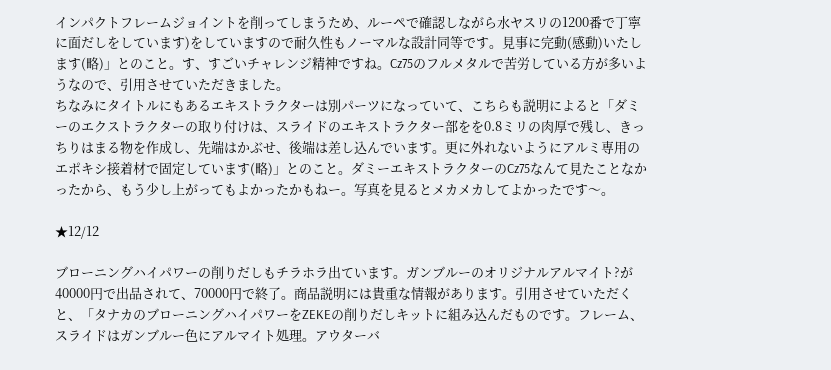インパクトフレームジョイントを削ってしまうため、ルーペで確認しながら水ヤスリの1200番で丁寧に面だしをしています)をしていますので耐久性もノーマルな設計同等です。見事に完動(感動)いたします(略)」とのこと。す、すごいチャレンジ精神ですね。Cz75のフルメタルで苦労している方が多いようなので、引用させていただきました。
ちなみにタイトルにもあるエキストラクターは別パーツになっていて、こちらも説明によると「ダミーのエクストラクターの取り付けは、スライドのエキストラクター部をを0.8ミリの肉厚で残し、きっちりはまる物を作成し、先端はかぶせ、後端は差し込んでいます。更に外れないようにアルミ専用のエポキシ接着材で固定しています(略)」とのこと。ダミーエキストラクターのCz75なんて見たことなかったから、もう少し上がってもよかったかもねー。写真を見るとメカメカしてよかったです〜。

★12/12

ブローニングハイパワーの削りだしもチラホラ出ています。ガンブルーのオリジナルアルマイト?が40000円で出品されて、70000円で終了。商品説明には貴重な情報があります。引用させていただくと、「タナカのブローニングハイパワーをZEKEの削りだしキットに組み込んだものです。フレーム、スライドはガンブルー色にアルマイト処理。アウターバ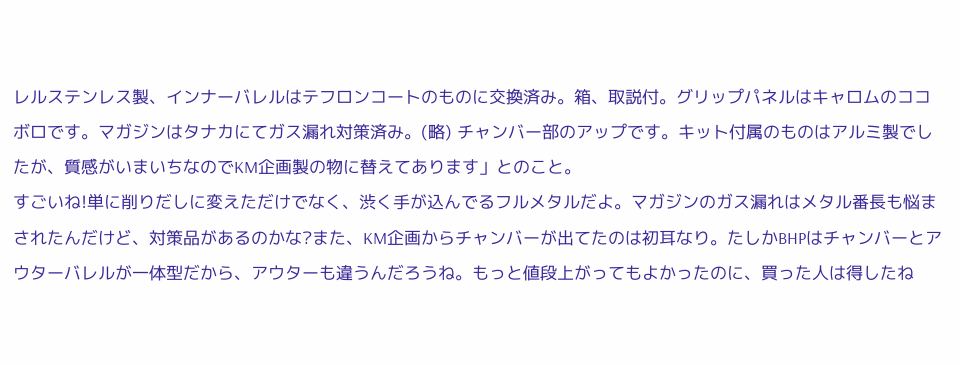レルステンレス製、インナーバレルはテフロンコートのものに交換済み。箱、取説付。グリップパネルはキャロムのココボロです。マガジンはタナカにてガス漏れ対策済み。(略) チャンバー部のアップです。キット付属のものはアルミ製でしたが、質感がいまいちなのでKM企画製の物に替えてあります」とのこと。
すごいね!単に削りだしに変えただけでなく、渋く手が込んでるフルメタルだよ。マガジンのガス漏れはメタル番長も悩まされたんだけど、対策品があるのかな?また、KM企画からチャンバーが出てたのは初耳なり。たしかBHPはチャンバーとアウターバレルが一体型だから、アウターも違うんだろうね。もっと値段上がってもよかったのに、買った人は得したね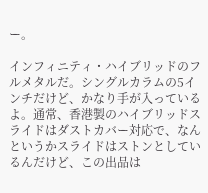ー。

インフィニティ・ハイブリッドのフルメタルだ。シングルカラムの5インチだけど、かなり手が入っているよ。通常、香港製のハイブリッドスライドはダストカバー対応で、なんというかスライドはストンとしているんだけど、この出品は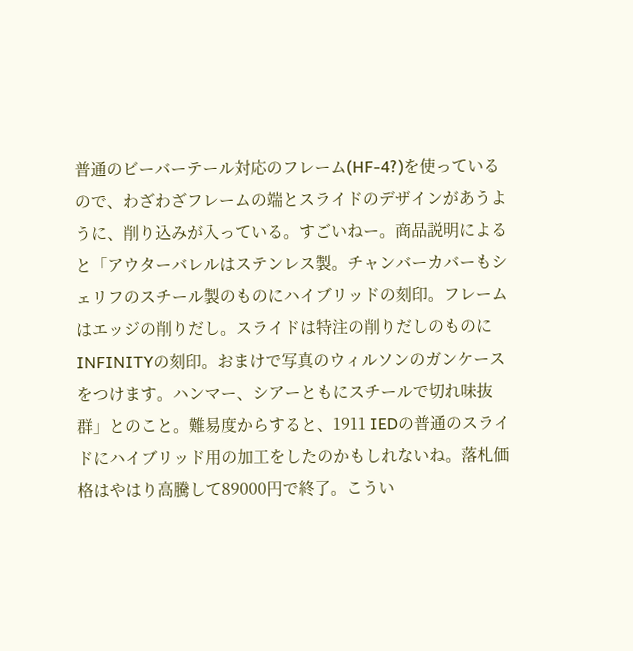普通のビーバーテール対応のフレーム(HF-4?)を使っているので、わざわざフレームの端とスライドのデザインがあうように、削り込みが入っている。すごいねー。商品説明によると「アウターバレルはステンレス製。チャンバーカバーもシェリフのスチール製のものにハイブリッドの刻印。フレームはエッジの削りだし。スライドは特注の削りだしのものにINFINITYの刻印。おまけで写真のウィルソンのガンケースをつけます。ハンマー、シアーともにスチールで切れ味抜群」とのこと。難易度からすると、1911 IEDの普通のスライドにハイブリッド用の加工をしたのかもしれないね。落札価格はやはり高騰して89000円で終了。こうい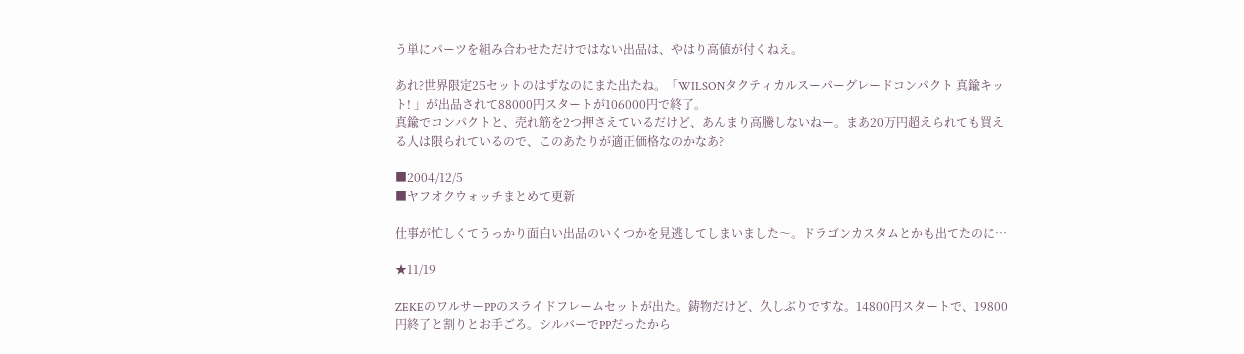う単にパーツを組み合わせただけではない出品は、やはり高値が付くねえ。

あれ?世界限定25セットのはずなのにまた出たね。「WILSONタクティカルスーパーグレードコンパクト 真鍮キット! 」が出品されて88000円スタートが106000円で終了。
真鍮でコンパクトと、売れ筋を2つ押さえているだけど、あんまり高騰しないねー。まあ20万円超えられても買える人は限られているので、このあたりが適正価格なのかなあ?

■2004/12/5
■ヤフオクウォッチまとめて更新

仕事が忙しくてうっかり面白い出品のいくつかを見逃してしまいました〜。ドラゴンカスタムとかも出てたのに…

★11/19

ZEKEのワルサーPPのスライドフレームセットが出た。鋳物だけど、久しぶりですな。14800円スタートで、19800円終了と割りとお手ごろ。シルバーでPPだったから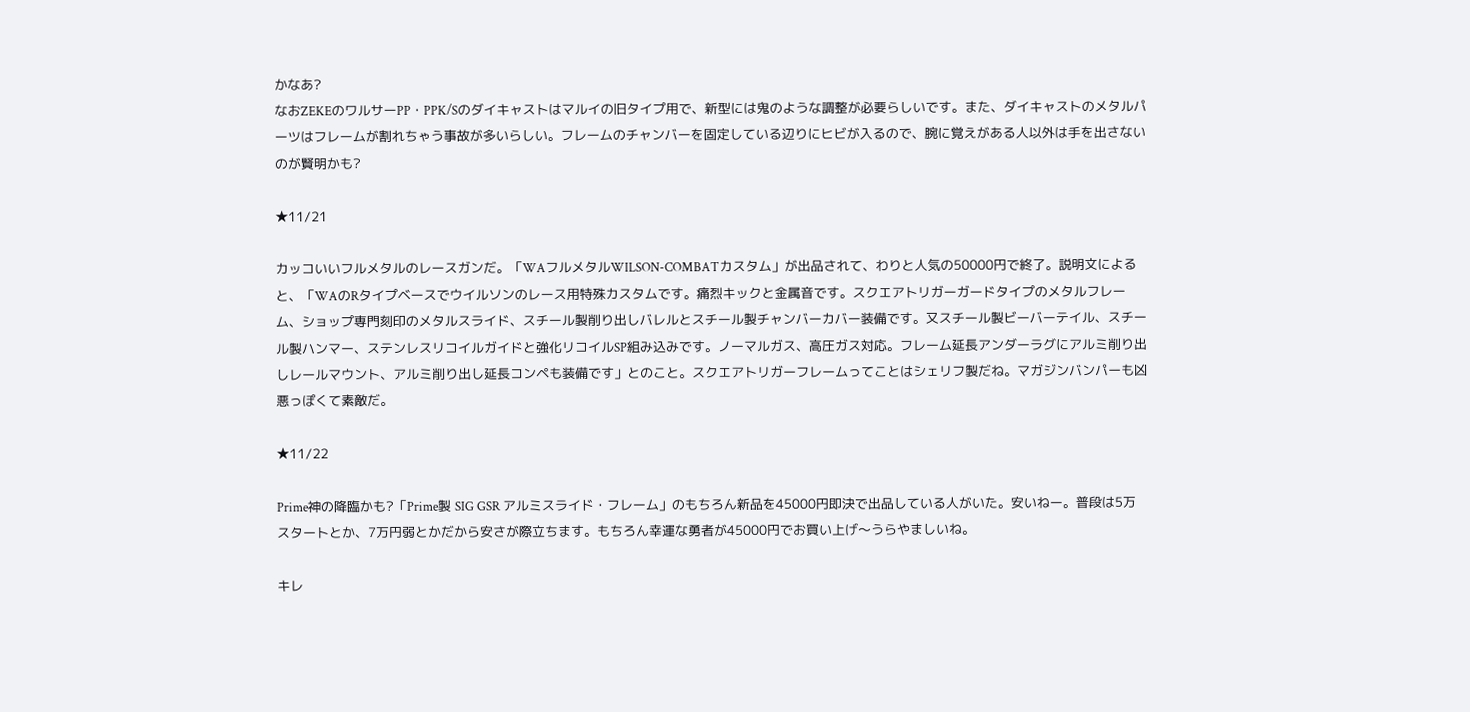かなあ?
なおZEKEのワルサーPP・PPK/Sのダイキャストはマルイの旧タイプ用で、新型には鬼のような調整が必要らしいです。また、ダイキャストのメタルパーツはフレームが割れちゃう事故が多いらしい。フレームのチャンバーを固定している辺りにヒビが入るので、腕に覚えがある人以外は手を出さないのが賢明かも?

★11/21

カッコいいフルメタルのレースガンだ。「WAフルメタルWILSON-COMBATカスタム」が出品されて、わりと人気の50000円で終了。説明文によると、「WAのRタイプベースでウイルソンのレース用特殊カスタムです。痛烈キックと金属音です。スクエアトリガーガードタイプのメタルフレーム、ショップ専門刻印のメタルスライド、スチール製削り出しバレルとスチール製チャンバーカバー装備です。又スチール製ビーバーテイル、スチール製ハンマー、ステンレスリコイルガイドと強化リコイルSP組み込みです。ノーマルガス、高圧ガス対応。フレーム延長アンダーラグにアルミ削り出しレールマウント、アルミ削り出し延長コンペも装備です」とのこと。スクエアトリガーフレームってことはシェリフ製だね。マガジンバンパーも凶悪っぽくて素敵だ。

★11/22

Prime神の降臨かも?「Prime製 SIG GSR アルミスライド・フレーム」のもちろん新品を45000円即決で出品している人がいた。安いねー。普段は5万スタートとか、7万円弱とかだから安さが際立ちます。もちろん幸運な勇者が45000円でお買い上げ〜うらやましいね。

キレ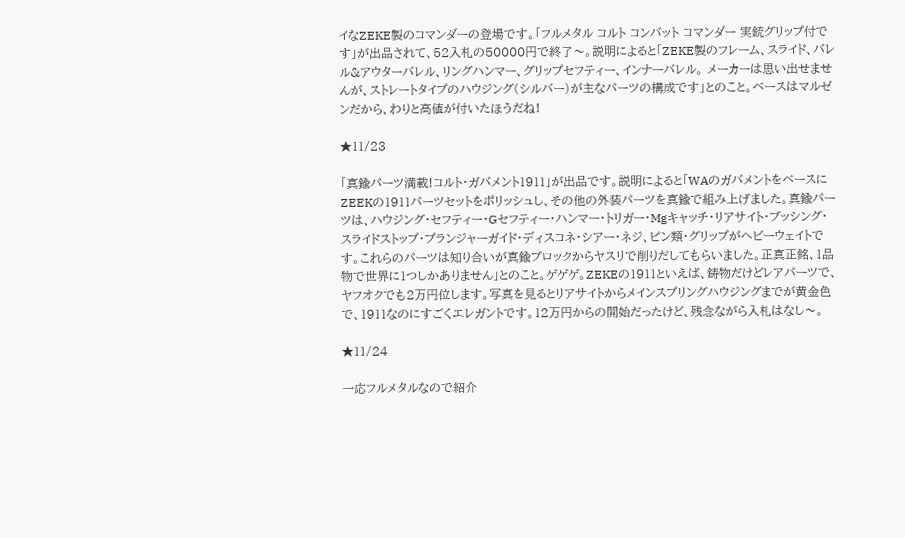イなZEKE製のコマンダーの登場です。「フルメタル コルト コンバット コマンダー 実銃グリップ付です」が出品されて、52入札の50000円で終了〜。説明によると「ZEKE製のフレーム、スライド、バレル&アウターバレル、リングハンマー、グリップセフティー、インナーバレル。 メーカーは思い出せませんが、ストレートタイプのハウジング(シルバー)が主なパーツの構成です」とのこと。ベースはマルゼンだから、わりと高値が付いたほうだね!

★11/23

「真鍮パーツ満載!コルト・ガバメント1911」が出品です。説明によると「WAのガバメントをベースにZEEKの1911パーツセットをポリッシュし、その他の外装パーツを真鍮で組み上げました。真鍮パーツは、ハウジング・セフティー・Gセフティー・ハンマー・トリガー・Mgキャッチ・リアサイト・ブッシング・スライドストップ・プランジャーガイド・ディスコネ・シアー・ネジ、ピン類・グリップがヘビーウェイトです。これらのパーツは知り合いが真鍮ブロックからヤスリで削りだしてもらいました。正真正銘、1品物で世界に1つしかありません」とのこと。ゲゲゲ。ZEKEの1911といえば、鋳物だけどレアパーツで、ヤフオクでも2万円位します。写真を見るとリアサイトからメインスプリングハウジングまでが黄金色で、1911なのにすごくエレガントです。12万円からの開始だったけど、残念ながら入札はなし〜。

★11/24

一応フルメタルなので紹介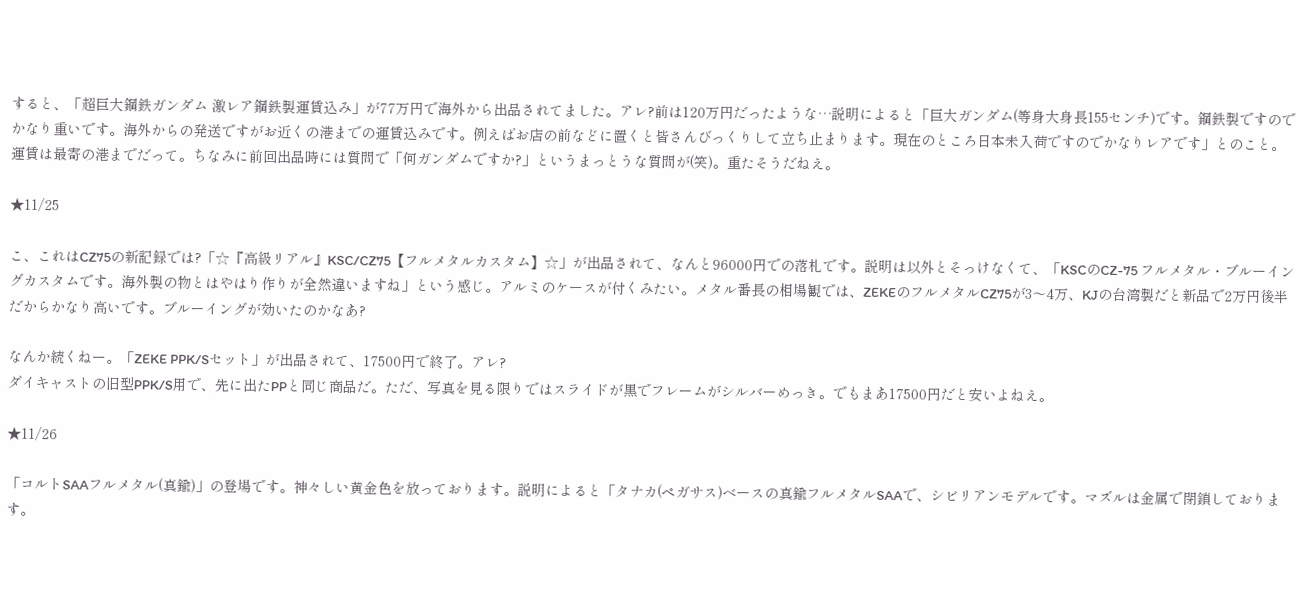すると、「超巨大鋼鉄ガンダム 激レア鋼鉄製運賃込み」が77万円で海外から出品されてました。アレ?前は120万円だったような…説明によると「巨大ガンダム(等身大身長155センチ)です。鋼鉄製ですのでかなり重いです。海外からの発送ですがお近くの港までの運賃込みです。例えばお店の前などに置くと皆さんびっくりして立ち止まります。現在のところ日本未入荷ですのでかなりレアです」とのこと。運賃は最寄の港までだって。ちなみに前回出品時には質問で「何ガンダムですか?」というまっとうな質問が(笑)。重たそうだねえ。

★11/25

こ、これはCZ75の新記録では?「☆『高級リアル』KSC/CZ75【フルメタルカスタム】☆」が出品されて、なんと96000円での落札です。説明は以外とそっけなくて、「KSCのCZ-75 フルメタル・ブルーイングカスタムです。海外製の物とはやはり作りが全然違いますね」という感じ。アルミのケースが付くみたい。メタル番長の相場観では、ZEKEのフルメタルCZ75が3〜4万、KJの台湾製だと新品で2万円後半だからかなり高いです。ブルーイングが効いたのかなあ?

なんか続くねー。「ZEKE PPK/Sセット」が出品されて、17500円で終了。アレ?
ダイキャストの旧型PPK/S用で、先に出たPPと同じ商品だ。ただ、写真を見る限りではスライドが黒でフレームがシルバーめっき。でもまあ17500円だと安いよねえ。

★11/26

「コルトSAAフルメタル(真鍮)」の登場です。神々しい黄金色を放っております。説明によると「タナカ(ペガサス)ベースの真鍮フルメタルSAAで、シビリアンモデルです。マズルは金属で閉鎖しております。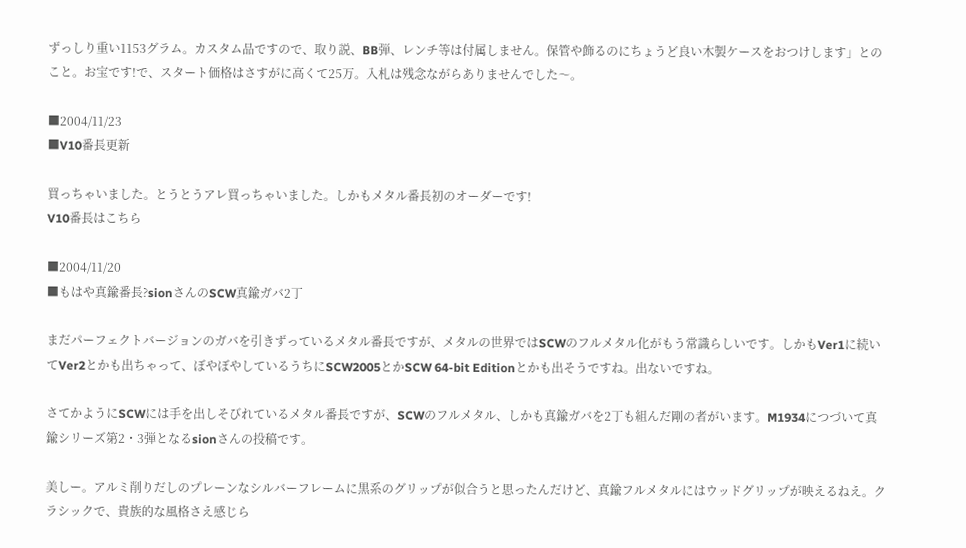ずっしり重い1153グラム。カスタム品ですので、取り説、BB弾、レンチ等は付属しません。保管や飾るのにちょうど良い木製ケースをおつけします」とのこと。お宝です!で、スタート価格はさすがに高くて25万。入札は残念ながらありませんでした〜。

■2004/11/23
■V10番長更新

買っちゃいました。とうとうアレ買っちゃいました。しかもメタル番長初のオーダーです!
V10番長はこちら

■2004/11/20
■もはや真鍮番長?sionさんのSCW真鍮ガバ2丁

まだパーフェクトバージョンのガバを引きずっているメタル番長ですが、メタルの世界ではSCWのフルメタル化がもう常識らしいです。しかもVer1に続いてVer2とかも出ちゃって、ぼやぼやしているうちにSCW2005とかSCW 64-bit Editionとかも出そうですね。出ないですね。

さてかようにSCWには手を出しそびれているメタル番長ですが、SCWのフルメタル、しかも真鍮ガバを2丁も組んだ剛の者がいます。M1934につづいて真鍮シリーズ第2・3弾となるsionさんの投稿です。

美しー。アルミ削りだしのプレーンなシルバーフレームに黒系のグリップが似合うと思ったんだけど、真鍮フルメタルにはウッドグリップが映えるねえ。クラシックで、貴族的な風格さえ感じら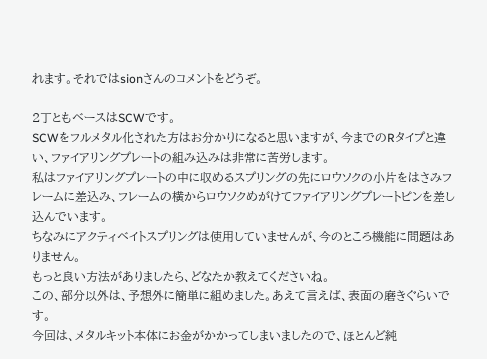れます。それではsionさんのコメントをどうぞ。

2丁ともベースはSCWです。
SCWをフルメタル化された方はお分かりになると思いますが、今までのRタイプと違い、ファイアリングプレートの組み込みは非常に苦労します。
私はファイアリングプレートの中に収めるスプリングの先にロウソクの小片をはさみフレームに差込み、フレームの横からロウソクめがけてファイアリングプレートピンを差し込んでいます。
ちなみにアクティベイトスプリングは使用していませんが、今のところ機能に問題はありません。
もっと良い方法がありましたら、どなたか教えてくださいね。
この、部分以外は、予想外に簡単に組めました。あえて言えば、表面の磨きぐらいです。
今回は、メタルキット本体にお金がかかってしまいましたので、ほとんど純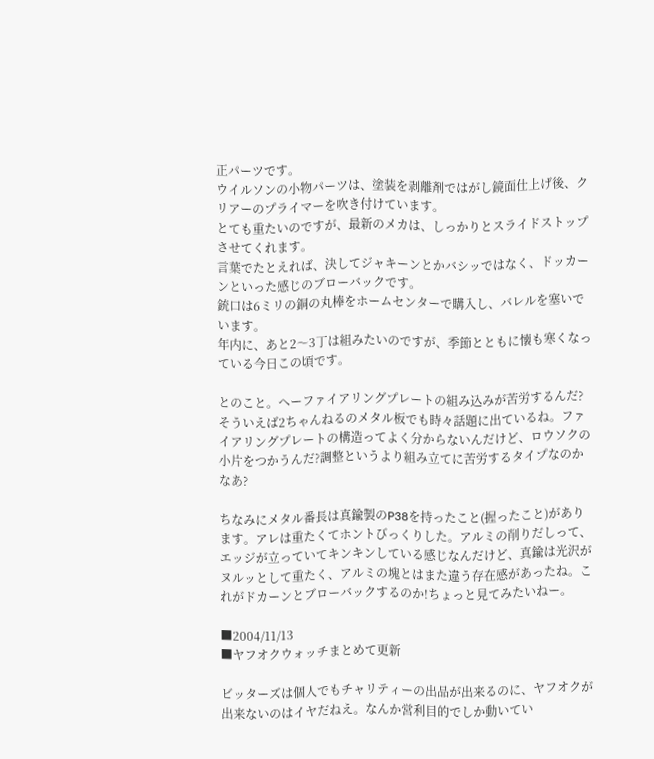正パーツです。
ウイルソンの小物パーツは、塗装を剥離剤ではがし鏡面仕上げ後、クリアーのプライマーを吹き付けています。
とても重たいのですが、最新のメカは、しっかりとスライドストップさせてくれます。
言葉でたとえれば、決してジャキーンとかバシッではなく、ドッカーンといった感じのブローバックです。
銃口は6ミリの銅の丸棒をホームセンターで購入し、バレルを塞いでいます。
年内に、あと2〜3丁は組みたいのですが、季節とともに懐も寒くなっている今日この頃です。

とのこと。へーファイアリングプレートの組み込みが苦労するんだ?そういえば2ちゃんねるのメタル板でも時々話題に出ているね。ファイアリングプレートの構造ってよく分からないんだけど、ロウソクの小片をつかうんだ?調整というより組み立てに苦労するタイプなのかなあ?

ちなみにメタル番長は真鍮製のP38を持ったこと(握ったこと)があります。アレは重たくてホントびっくりした。アルミの削りだしって、エッジが立っていてキンキンしている感じなんだけど、真鍮は光沢がヌルッとして重たく、アルミの塊とはまた違う存在感があったね。これがドカーンとブローバックするのか!ちょっと見てみたいねー。

■2004/11/13
■ヤフオクウォッチまとめて更新

ビッターズは個人でもチャリティーの出品が出来るのに、ヤフオクが出来ないのはイヤだねえ。なんか営利目的でしか動いてい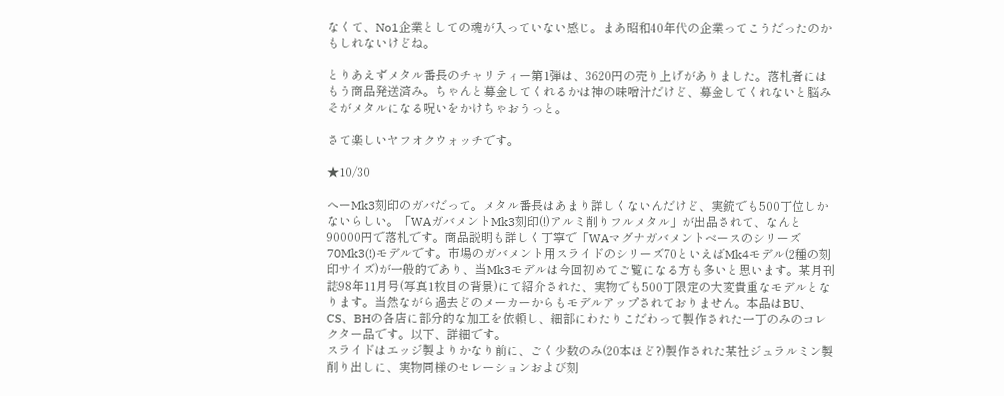なくて、No1企業としての魂が入っていない感じ。まあ昭和40年代の企業ってこうだったのかもしれないけどね。

とりあえずメタル番長のチャリティー第1弾は、3620円の売り上げがありました。落札者にはもう商品発送済み。ちゃんと募金してくれるかは神の味噌汁だけど、募金してくれないと脳みそがメタルになる呪いをかけちゃおうっと。

さて楽しいヤフオクウォッチです。

★10/30

へーMk3刻印のガバだって。メタル番長はあまり詳しくないんだけど、実銃でも500丁位しかないらしい。「WAガバメントMk3刻印(!)アルミ削りフルメタル」が出品されて、なんと90000円で落札です。商品説明も詳しく丁寧で「WAマグナガバメントベースのシリーズ70Mk3(!)モデルです。市場のガバメント用スライドのシリーズ70といえばMk4モデル(2種の刻印サイズ)が一般的であり、当Mk3モデルは今回初めてご覧になる方も多いと思います。某月刊誌98年11月号(写真1枚目の背景)にて紹介された、実物でも500丁限定の大変貴重なモデルとなります。当然ながら過去どのメーカーからもモデルアップされておりません。本品はBU、CS、BHの各店に部分的な加工を依頼し、細部にわたりこだわって製作された一丁のみのコレクター品です。以下、詳細です。
スライドはエッジ製よりかなり前に、ごく少数のみ(20本ほど?)製作された某社ジュラルミン製削り出しに、実物同様のセレーションおよび刻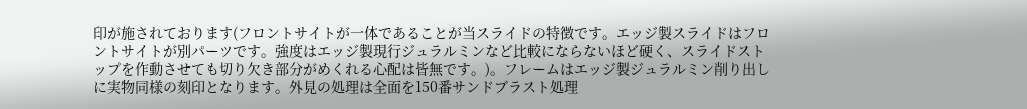印が施されております(フロントサイトが一体であることが当スライドの特徴です。エッジ製スライドはフロントサイトが別パーツです。強度はエッジ製現行ジュラルミンなど比較にならないほど硬く、スライドストップを作動させても切り欠き部分がめくれる心配は皆無です。)。フレームはエッジ製ジュラルミン削り出しに実物同様の刻印となります。外見の処理は全面を150番サンドブラスト処理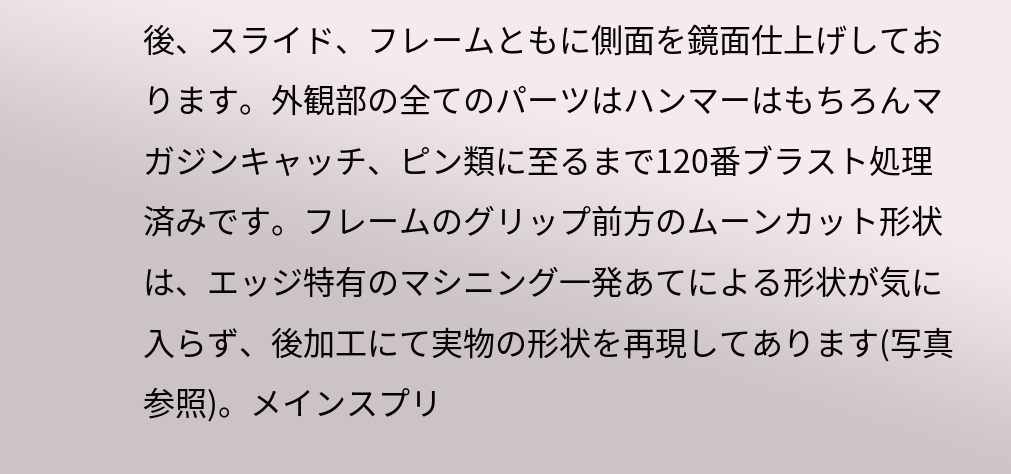後、スライド、フレームともに側面を鏡面仕上げしております。外観部の全てのパーツはハンマーはもちろんマガジンキャッチ、ピン類に至るまで120番ブラスト処理済みです。フレームのグリップ前方のムーンカット形状は、エッジ特有のマシニング一発あてによる形状が気に入らず、後加工にて実物の形状を再現してあります(写真参照)。メインスプリ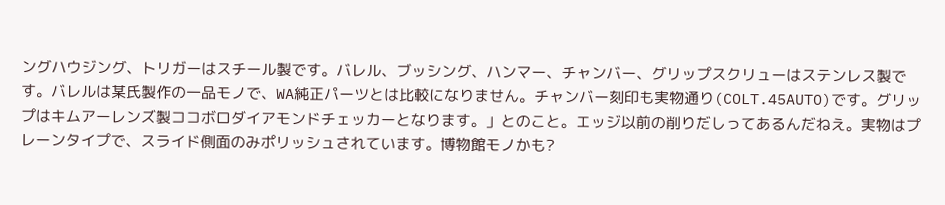ングハウジング、トリガーはスチール製です。バレル、ブッシング、ハンマー、チャンバー、グリップスクリューはステンレス製です。バレルは某氏製作の一品モノで、WA純正パーツとは比較になりません。チャンバー刻印も実物通り(COLT.45AUTO)です。グリップはキムアーレンズ製ココボロダイアモンドチェッカーとなります。」とのこと。エッジ以前の削りだしってあるんだねえ。実物はプレーンタイプで、スライド側面のみポリッシュされています。博物館モノかも?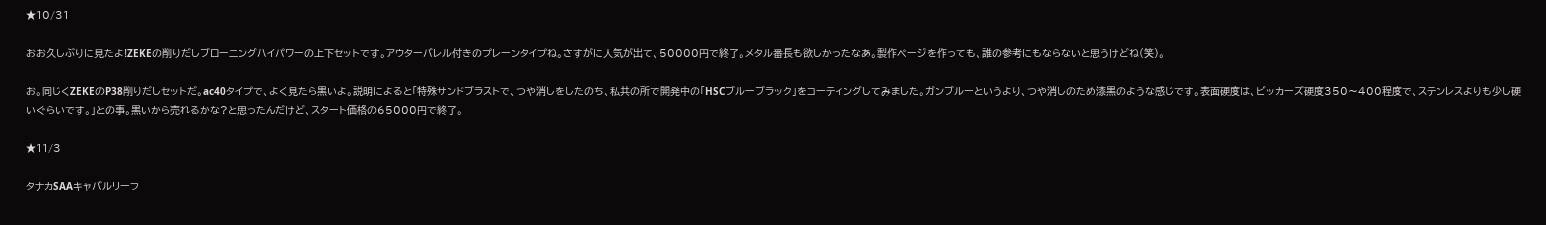★10/31

おお久しぶりに見たよ!ZEKEの削りだしブローニングハイパワーの上下セットです。アウターバレル付きのプレーンタイプね。さすがに人気が出て、50000円で終了。メタル番長も欲しかったなあ。製作ページを作っても、誰の参考にもならないと思うけどね(笑)。

お。同じくZEKEのP38削りだしセットだ。ac40タイプで、よく見たら黒いよ。説明によると「特殊サンドブラストで、つや消しをしたのち、私共の所で開発中の「HSCブルーブラック」をコーティングしてみました。ガンブルーというより、つや消しのため漆黒のような感じです。表面硬度は、ビッカーズ硬度350〜400程度で、ステンレスよりも少し硬いぐらいです。」との事。黒いから売れるかな?と思ったんだけど、スタート価格の65000円で終了。

★11/3

タナカSAAキャバルリーフ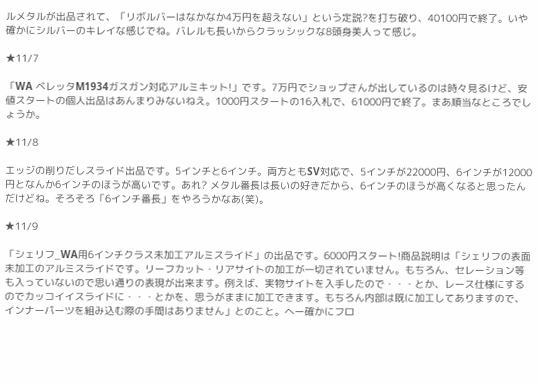ルメタルが出品されて、「リボルバーはなかなか4万円を超えない」という定説?を打ち破り、40100円で終了。いや確かにシルバーのキレイな感じでね。バレルも長いからクラッシックな8頭身美人って感じ。

★11/7

「WA ベレッタM1934ガスガン対応アルミキット!」です。7万円でショップさんが出しているのは時々見るけど、安値スタートの個人出品はあんまりみないねえ。1000円スタートの16入札で、61000円で終了。まあ順当なところでしょうか。

★11/8

エッジの削りだしスライド出品です。5インチと6インチ。両方ともSV対応で、5インチが22000円、6インチが12000円となんか6インチのほうが高いです。あれ? メタル番長は長いの好きだから、6インチのほうが高くなると思ったんだけどね。そろそろ「6インチ番長」をやろうかなあ(笑)。

★11/9

「シェリフ_WA用6インチクラス未加工アルミスライド」の出品です。6000円スタート!商品説明は「シェリフの表面未加工のアルミスライドです。リーフカット・リアサイトの加工が一切されていません。もちろん、セレーション等も入っていないので思い通りの表現が出来ます。例えば、実物サイトを入手したので・・・とか、レース仕様にするのでカッコイイスライドに・・・とかを、思うがままに加工できます。もちろん内部は既に加工してありますので、インナーパーツを組み込む際の手間はありません」とのこと。へー確かにフロ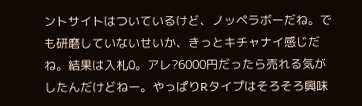ントサイトはついているけど、ノッペラボーだね。でも研磨していないせいか、きっとキチャナイ感じだね。結果は入札0。アレ?6000円だったら売れる気がしたんだけどねー。やっぱりRタイプはそろそろ興味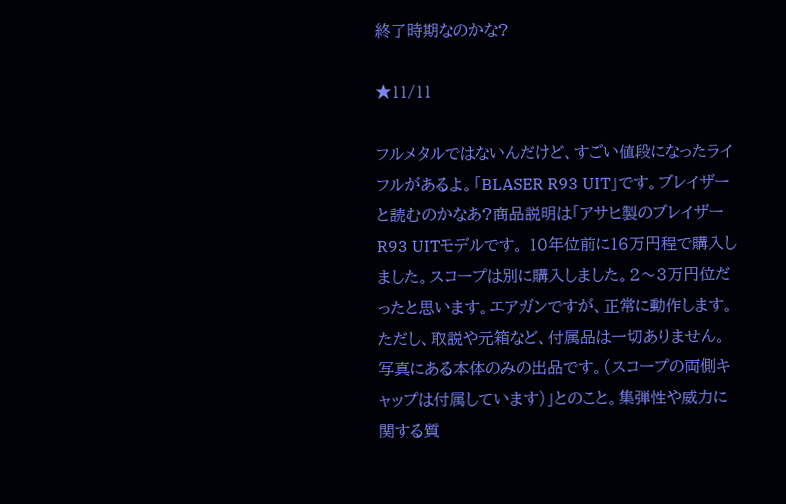終了時期なのかな?

★11/11

フルメタルではないんだけど、すごい値段になったライフルがあるよ。「BLASER R93 UIT」です。ブレイザーと読むのかなあ?商品説明は「アサヒ製のブレイザーR93 UITモデルです。 10年位前に16万円程で購入しました。スコープは別に購入しました。2〜3万円位だったと思います。エアガンですが、正常に動作します。ただし、取説や元箱など、付属品は一切ありません。写真にある本体のみの出品です。(スコープの両側キャップは付属しています)」とのこと。集弾性や威力に関する質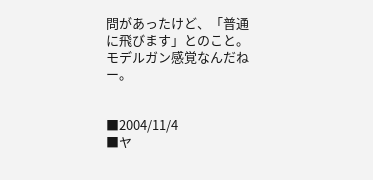問があったけど、「普通に飛びます」とのこと。モデルガン感覚なんだねー。


■2004/11/4
■ヤ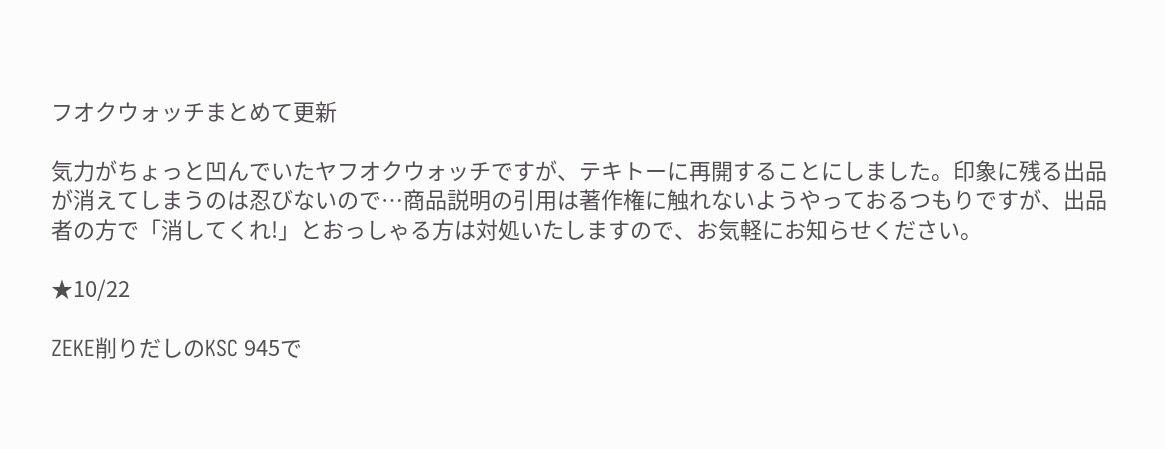フオクウォッチまとめて更新

気力がちょっと凹んでいたヤフオクウォッチですが、テキトーに再開することにしました。印象に残る出品が消えてしまうのは忍びないので…商品説明の引用は著作権に触れないようやっておるつもりですが、出品者の方で「消してくれ!」とおっしゃる方は対処いたしますので、お気軽にお知らせください。

★10/22

ZEKE削りだしのKSC 945で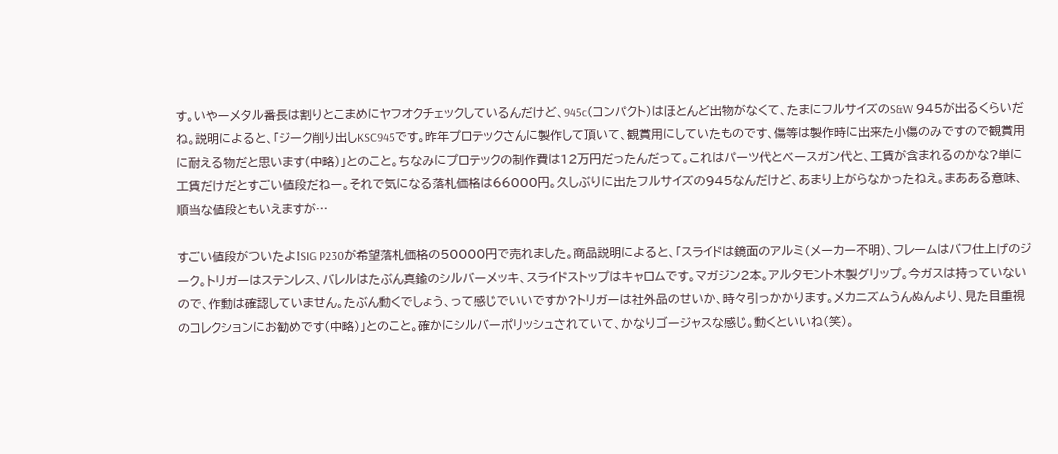す。いやーメタル番長は割りとこまめにヤフオクチェックしているんだけど、945c(コンパクト)はほとんど出物がなくて、たまにフルサイズのS&W 945が出るくらいだね。説明によると、「ジーク削り出しKSC945です。昨年プロテックさんに製作して頂いて、観賞用にしていたものです、傷等は製作時に出来た小傷のみですので観賞用に耐える物だと思います(中略)」とのこと。ちなみにプロテックの制作費は12万円だったんだって。これはパーツ代とベースガン代と、工賃が含まれるのかな?単に工賃だけだとすごい値段だねー。それで気になる落札価格は66000円。久しぶりに出たフルサイズの945なんだけど、あまり上がらなかったねえ。まあある意味、順当な値段ともいえますが…

すごい値段がついたよ!SIG P230が希望落札価格の50000円で売れました。商品説明によると、「スライドは鏡面のアルミ(メーカー不明)、フレームはバフ仕上げのジーク。トリガーはステンレス、バレルはたぶん真鍮のシルバーメッキ、スライドストップはキャロムです。マガジン2本。アルタモント木製グリップ。今ガスは持っていないので、作動は確認していません。たぶん動くでしょう、って感じでいいですか?トリガーは社外品のせいか、時々引っかかります。メカニズムうんぬんより、見た目重視のコレクションにお勧めです(中略)」とのこと。確かにシルバーポリッシュされていて、かなりゴージャスな感じ。動くといいね(笑)。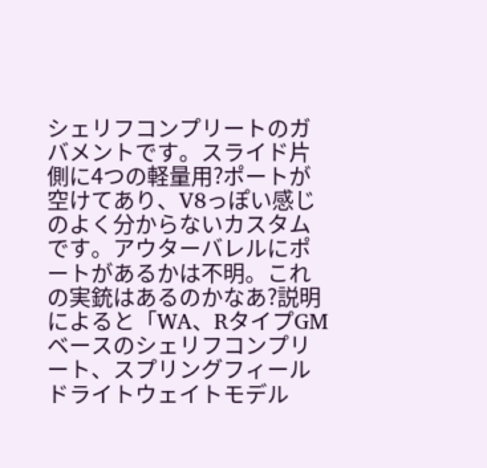シェリフコンプリートのガバメントです。スライド片側に4つの軽量用?ポートが空けてあり、V8っぽい感じのよく分からないカスタムです。アウターバレルにポートがあるかは不明。これの実銃はあるのかなあ?説明によると「WA、RタイプGMベースのシェリフコンプリート、スプリングフィールドライトウェイトモデル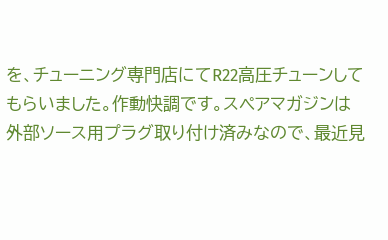を、チューニング専門店にてR22高圧チューンしてもらいました。作動快調です。スペアマガジンは外部ソース用プラグ取り付け済みなので、最近見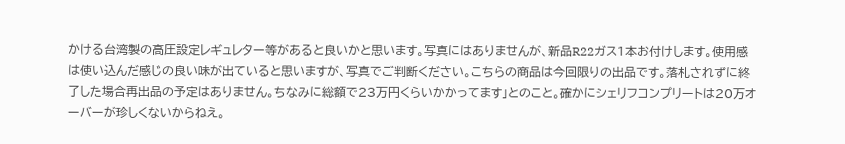かける台湾製の高圧設定レギュレター等があると良いかと思います。写真にはありませんが、新品R22ガス1本お付けします。使用感は使い込んだ感じの良い味が出ていると思いますが、写真でご判断ください。こちらの商品は今回限りの出品です。落札されずに終了した場合再出品の予定はありません。ちなみに総額で23万円くらいかかってます」とのこと。確かにシェリフコンプリートは20万オーバーが珍しくないからねえ。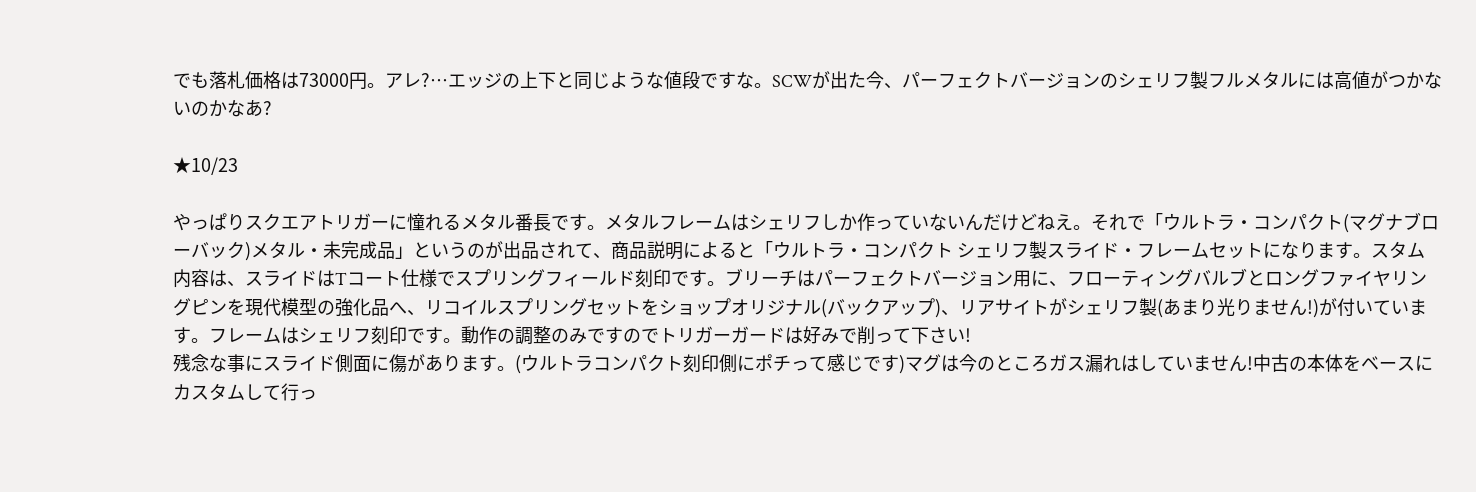でも落札価格は73000円。アレ?…エッジの上下と同じような値段ですな。SCWが出た今、パーフェクトバージョンのシェリフ製フルメタルには高値がつかないのかなあ?

★10/23

やっぱりスクエアトリガーに憧れるメタル番長です。メタルフレームはシェリフしか作っていないんだけどねえ。それで「ウルトラ・コンパクト(マグナブローバック)メタル・未完成品」というのが出品されて、商品説明によると「ウルトラ・コンパクト シェリフ製スライド・フレームセットになります。スタム内容は、スライドはTコート仕様でスプリングフィールド刻印です。ブリーチはパーフェクトバージョン用に、フローティングバルブとロングファイヤリングピンを現代模型の強化品へ、リコイルスプリングセットをショップオリジナル(バックアップ)、リアサイトがシェリフ製(あまり光りません!)が付いています。フレームはシェリフ刻印です。動作の調整のみですのでトリガーガードは好みで削って下さい!
残念な事にスライド側面に傷があります。(ウルトラコンパクト刻印側にポチって感じです)マグは今のところガス漏れはしていません!中古の本体をベースにカスタムして行っ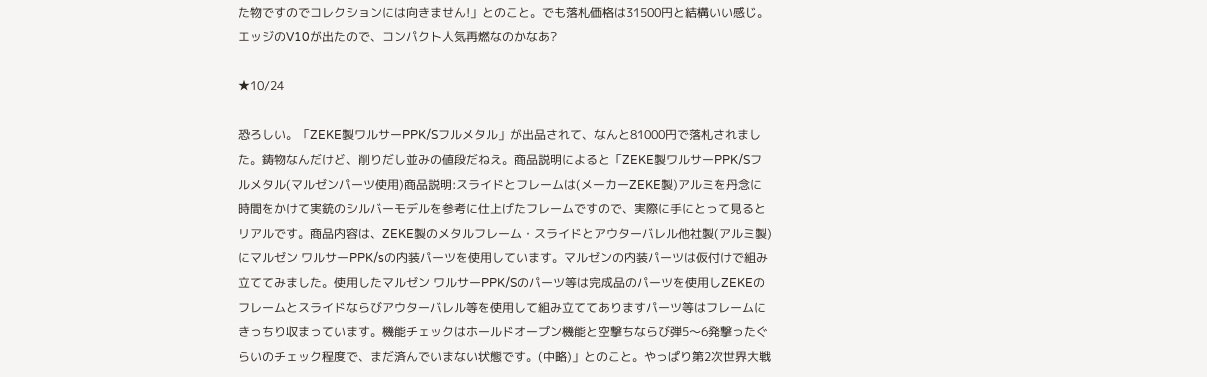た物ですのでコレクションには向きません!」とのこと。でも落札価格は31500円と結構いい感じ。エッジのV10が出たので、コンパクト人気再燃なのかなあ?

★10/24

恐ろしい。「ZEKE製ワルサーPPK/Sフルメタル」が出品されて、なんと81000円で落札されました。鋳物なんだけど、削りだし並みの値段だねえ。商品説明によると「ZEKE製ワルサーPPK/Sフルメタル(マルゼンパーツ使用)商品説明:スライドとフレームは(メーカーZEKE製)アルミを丹念に時間をかけて実銃のシルバーモデルを参考に仕上げたフレームですので、実際に手にとって見るとリアルです。商品内容は、ZEKE製のメタルフレーム・スライドとアウターバレル他社製(アルミ製)にマルゼン ワルサーPPK/sの内装パーツを使用しています。マルゼンの内装パーツは仮付けで組み立ててみました。使用したマルゼン ワルサーPPK/Sのパーツ等は完成品のパーツを使用しZEKEのフレームとスライドならびアウターバレル等を使用して組み立ててありますパーツ等はフレームにきっちり収まっています。機能チェックはホールドオープン機能と空撃ちならび弾5〜6発撃ったぐらいのチェック程度で、まだ済んでいまない状態です。(中略)」とのこと。やっぱり第2次世界大戦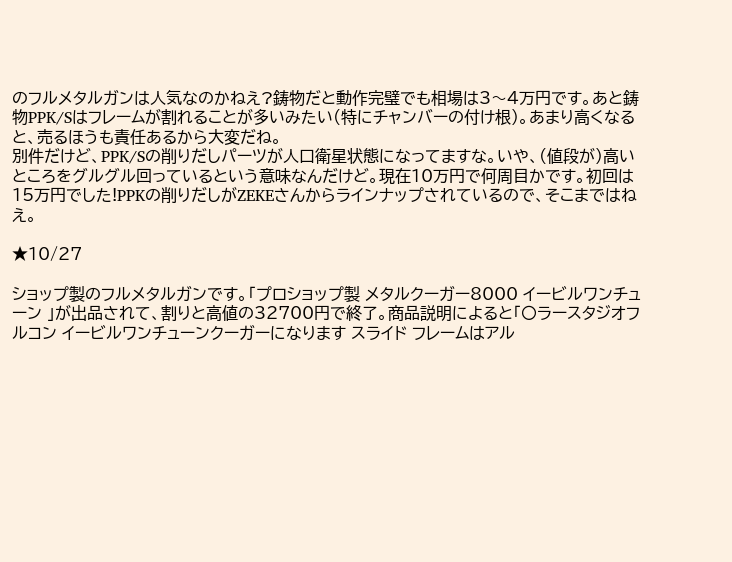のフルメタルガンは人気なのかねえ?鋳物だと動作完璧でも相場は3〜4万円です。あと鋳物PPK/Sはフレームが割れることが多いみたい(特にチャンバーの付け根)。あまり高くなると、売るほうも責任あるから大変だね。
別件だけど、PPK/Sの削りだしパーツが人口衛星状態になってますな。いや、(値段が)高いところをグルグル回っているという意味なんだけど。現在10万円で何周目かです。初回は15万円でした!PPKの削りだしがZEKEさんからラインナップされているので、そこまではねえ。

★10/27

ショップ製のフルメタルガンです。「プロショップ製 メタルクーガー8000 イービルワンチューン 」が出品されて、割りと高値の32700円で終了。商品説明によると「〇ラースタジオフルコン イービルワンチューンクーガーになります スライド フレームはアル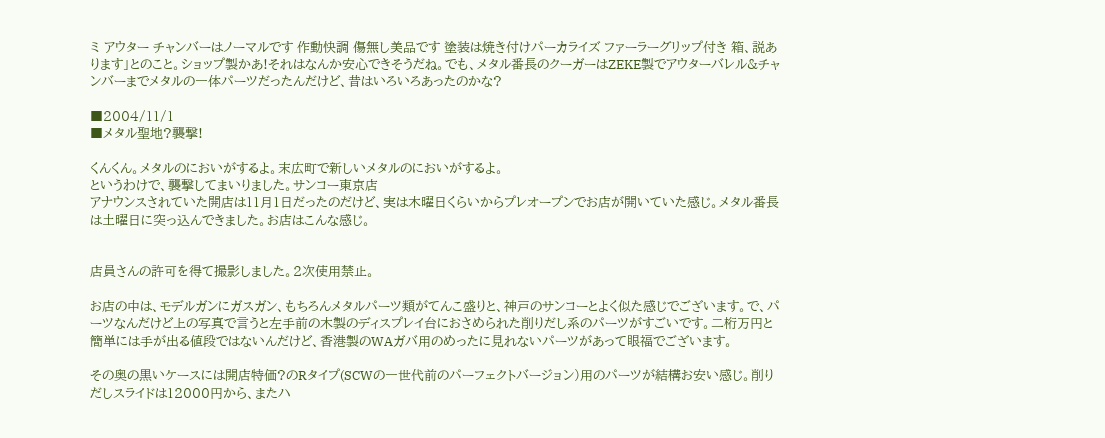ミ アウター チャンバーはノーマルです 作動快調 傷無し美品です 塗装は焼き付けパーカライズ ファーラーグリップ付き 箱、説あります」とのこと。ショップ製かあ!それはなんか安心できそうだね。でも、メタル番長のクーガーはZEKE製でアウターバレル&チャンバーまでメタルの一体パーツだったんだけど、昔はいろいろあったのかな?

■2004/11/1
■メタル聖地?襲撃!

くんくん。メタルのにおいがするよ。末広町で新しいメタルのにおいがするよ。
というわけで、襲撃してまいりました。サンコー東京店
アナウンスされていた開店は11月1日だったのだけど、実は木曜日くらいからプレオープンでお店が開いていた感じ。メタル番長は土曜日に突っ込んできました。お店はこんな感じ。


店員さんの許可を得て撮影しました。2次使用禁止。

お店の中は、モデルガンにガスガン、もちろんメタルパーツ類がてんこ盛りと、神戸のサンコーとよく似た感じでございます。で、パーツなんだけど上の写真で言うと左手前の木製のディスプレイ台におさめられた削りだし系のパーツがすごいです。二桁万円と簡単には手が出る値段ではないんだけど、香港製のWAガバ用のめったに見れないパーツがあって眼福でございます。

その奥の黒いケースには開店特価?のRタイプ(SCWの一世代前のパーフェクトバージョン)用のパーツが結構お安い感じ。削りだしスライドは12000円から、またハ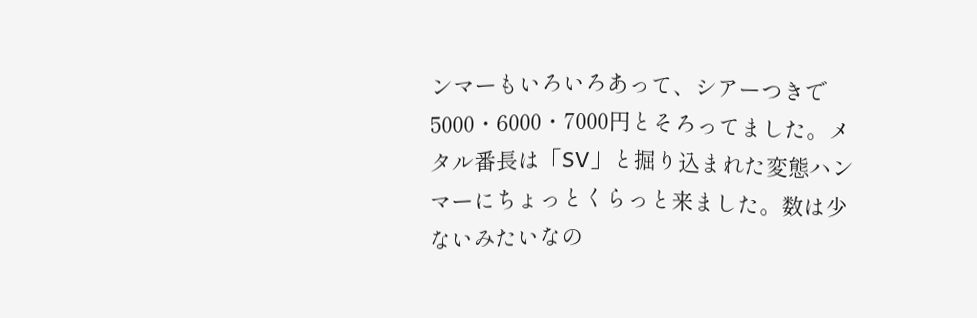ンマーもいろいろあって、シアーつきで5000・6000・7000円とそろってました。メタル番長は「SV」と掘り込まれた変態ハンマーにちょっとくらっと来ました。数は少ないみたいなの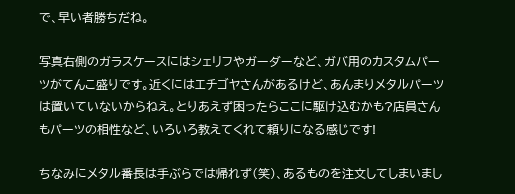で、早い者勝ちだね。

写真右側のガラスケースにはシェリフやガーダーなど、ガバ用のカスタムパーツがてんこ盛りです。近くにはエチゴヤさんがあるけど、あんまりメタルパーツは置いていないからねえ。とりあえず困ったらここに駆け込むかも?店員さんもパーツの相性など、いろいろ教えてくれて頼りになる感じです!

ちなみにメタル番長は手ぶらでは帰れず(笑)、あるものを注文してしまいまし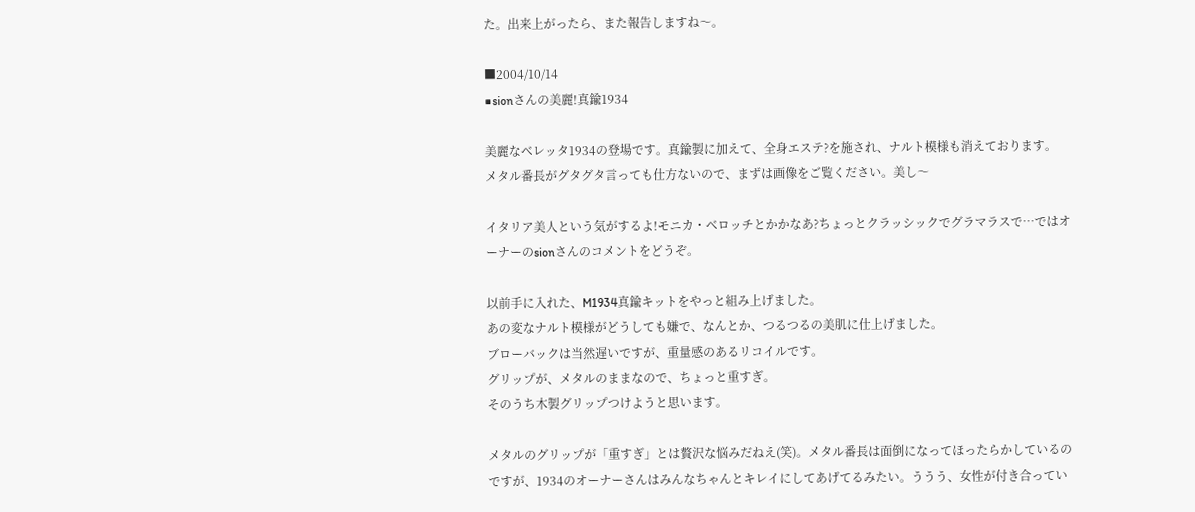た。出来上がったら、また報告しますね〜。

■2004/10/14
■sionさんの美麗!真鍮1934

美麗なベレッタ1934の登場です。真鍮製に加えて、全身エステ?を施され、ナルト模様も消えております。
メタル番長がグタグタ言っても仕方ないので、まずは画像をご覧ください。美し〜

イタリア美人という気がするよ!モニカ・ベロッチとかかなあ?ちょっとクラッシックでグラマラスで…ではオーナーのsionさんのコメントをどうぞ。

以前手に入れた、M1934真鍮キットをやっと組み上げました。
あの変なナルト模様がどうしても嫌で、なんとか、つるつるの美肌に仕上げました。
ブローバックは当然遅いですが、重量感のあるリコイルです。
グリップが、メタルのままなので、ちょっと重すぎ。
そのうち木製グリップつけようと思います。

メタルのグリップが「重すぎ」とは贅沢な悩みだねえ(笑)。メタル番長は面倒になってほったらかしているのですが、1934のオーナーさんはみんなちゃんとキレイにしてあげてるみたい。ううう、女性が付き合ってい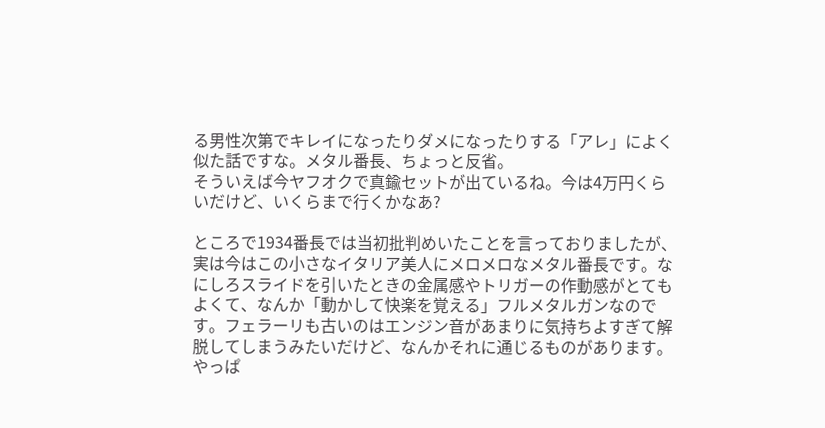る男性次第でキレイになったりダメになったりする「アレ」によく似た話ですな。メタル番長、ちょっと反省。
そういえば今ヤフオクで真鍮セットが出ているね。今は4万円くらいだけど、いくらまで行くかなあ?

ところで1934番長では当初批判めいたことを言っておりましたが、実は今はこの小さなイタリア美人にメロメロなメタル番長です。なにしろスライドを引いたときの金属感やトリガーの作動感がとてもよくて、なんか「動かして快楽を覚える」フルメタルガンなのです。フェラーリも古いのはエンジン音があまりに気持ちよすぎて解脱してしまうみたいだけど、なんかそれに通じるものがあります。やっぱ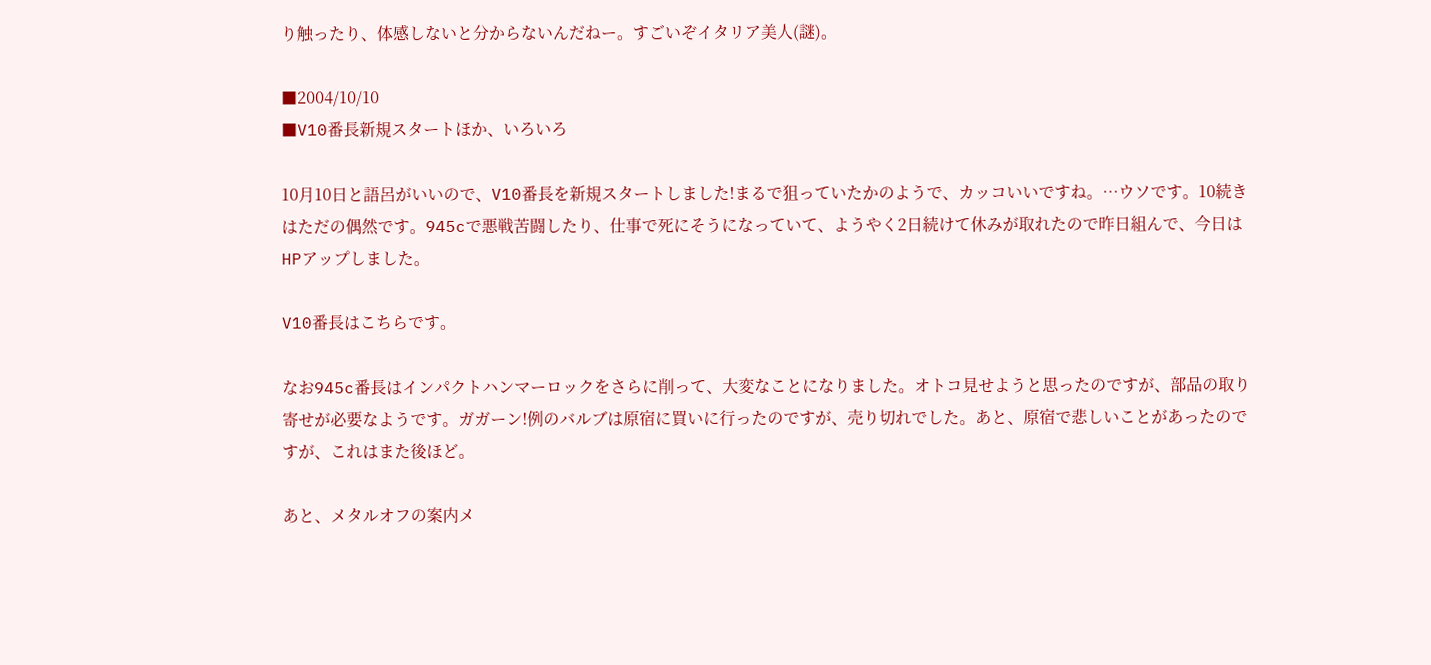り触ったり、体感しないと分からないんだねー。すごいぞイタリア美人(謎)。

■2004/10/10
■V10番長新規スタートほか、いろいろ

10月10日と語呂がいいので、V10番長を新規スタートしました!まるで狙っていたかのようで、カッコいいですね。…ウソです。10続きはただの偶然です。945cで悪戦苦闘したり、仕事で死にそうになっていて、ようやく2日続けて休みが取れたので昨日組んで、今日はHPアップしました。

V10番長はこちらです。

なお945c番長はインパクトハンマーロックをさらに削って、大変なことになりました。オトコ見せようと思ったのですが、部品の取り寄せが必要なようです。ガガーン!例のバルブは原宿に買いに行ったのですが、売り切れでした。あと、原宿で悲しいことがあったのですが、これはまた後ほど。

あと、メタルオフの案内メ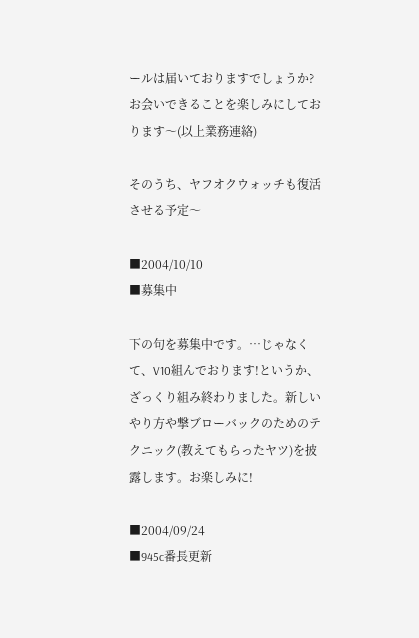ールは届いておりますでしょうか?
お会いできることを楽しみにしております〜(以上業務連絡)

そのうち、ヤフオクウォッチも復活させる予定〜

■2004/10/10
■募集中

下の句を募集中です。…じゃなくて、V10組んでおります!というか、ざっくり組み終わりました。新しいやり方や撃ブローバックのためのテクニック(教えてもらったヤツ)を披露します。お楽しみに!

■2004/09/24
■945c番長更新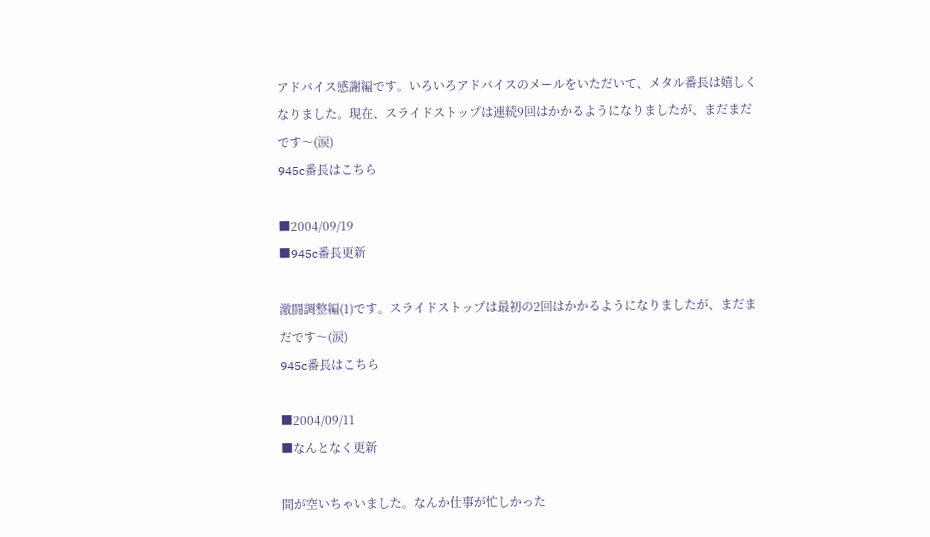アドバイス感謝編です。いろいろアドバイスのメールをいただいて、メタル番長は嬉しくなりました。現在、スライドストップは連続9回はかかるようになりましたが、まだまだです〜(涙)
945c番長はこちら

■2004/09/19
■945c番長更新

激闘調整編(1)です。スライドストップは最初の2回はかかるようになりましたが、まだまだです〜(涙)
945c番長はこちら

■2004/09/11
■なんとなく更新

間が空いちゃいました。なんか仕事が忙しかった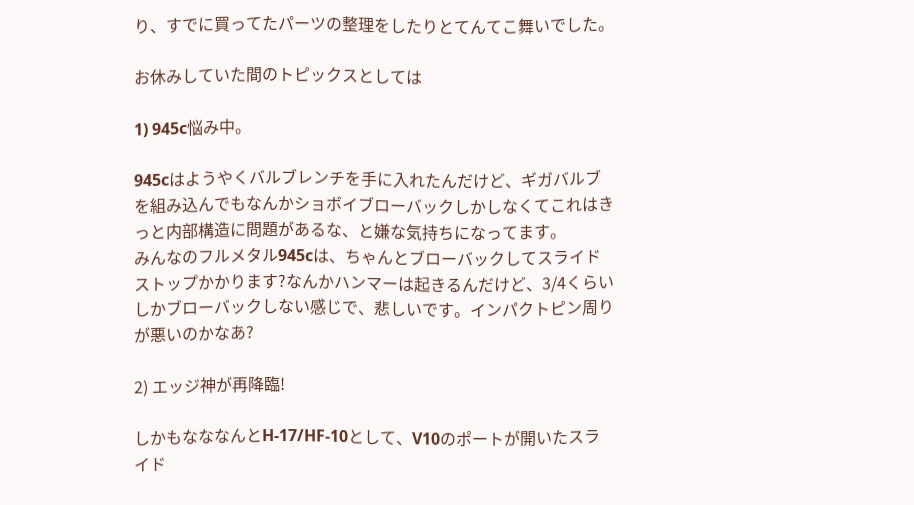り、すでに買ってたパーツの整理をしたりとてんてこ舞いでした。

お休みしていた間のトピックスとしては

1) 945c悩み中。

945cはようやくバルブレンチを手に入れたんだけど、ギガバルブを組み込んでもなんかショボイブローバックしかしなくてこれはきっと内部構造に問題があるな、と嫌な気持ちになってます。
みんなのフルメタル945cは、ちゃんとブローバックしてスライドストップかかります?なんかハンマーは起きるんだけど、3/4くらいしかブローバックしない感じで、悲しいです。インパクトピン周りが悪いのかなあ?

2) エッジ神が再降臨!

しかもなななんとH-17/HF-10として、V10のポートが開いたスライド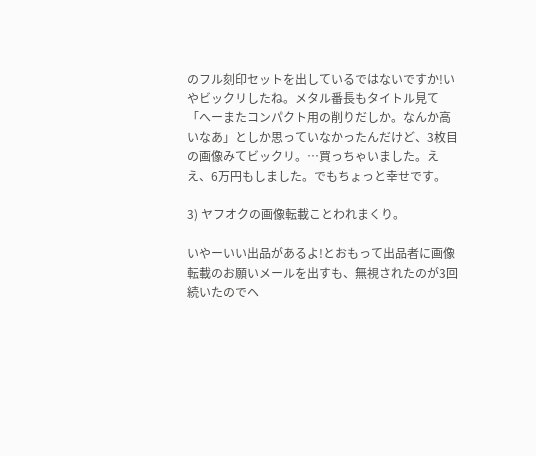のフル刻印セットを出しているではないですか!いやビックリしたね。メタル番長もタイトル見て「へーまたコンパクト用の削りだしか。なんか高いなあ」としか思っていなかったんだけど、3枚目の画像みてビックリ。…買っちゃいました。ええ、6万円もしました。でもちょっと幸せです。

3) ヤフオクの画像転載ことわれまくり。

いやーいい出品があるよ!とおもって出品者に画像転載のお願いメールを出すも、無視されたのが3回続いたのでヘ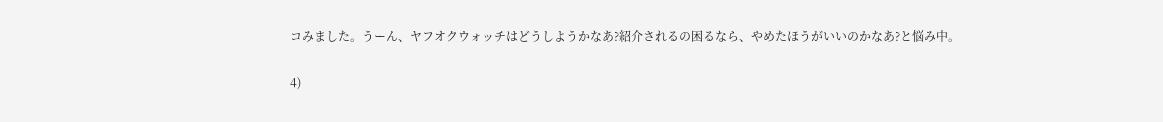コみました。うーん、ヤフオクウォッチはどうしようかなあ?紹介されるの困るなら、やめたほうがいいのかなあ?と悩み中。

4)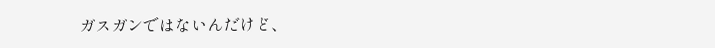ガスガンではないんだけど、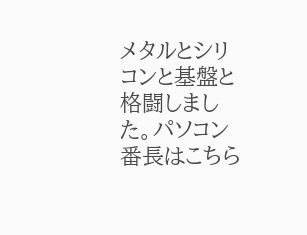メタルとシリコンと基盤と格闘しました。パソコン番長はこちら